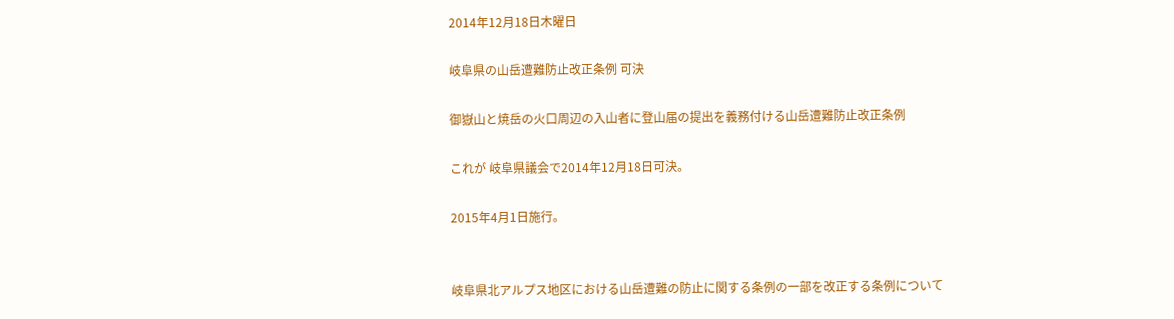2014年12月18日木曜日

岐阜県の山岳遭難防止改正条例 可決

御嶽山と焼岳の火口周辺の入山者に登山届の提出を義務付ける山岳遭難防止改正条例

これが 岐阜県議会で2014年12月18日可決。

2015年4月1日施行。


岐阜県北アルプス地区における山岳遭難の防止に関する条例の一部を改正する条例について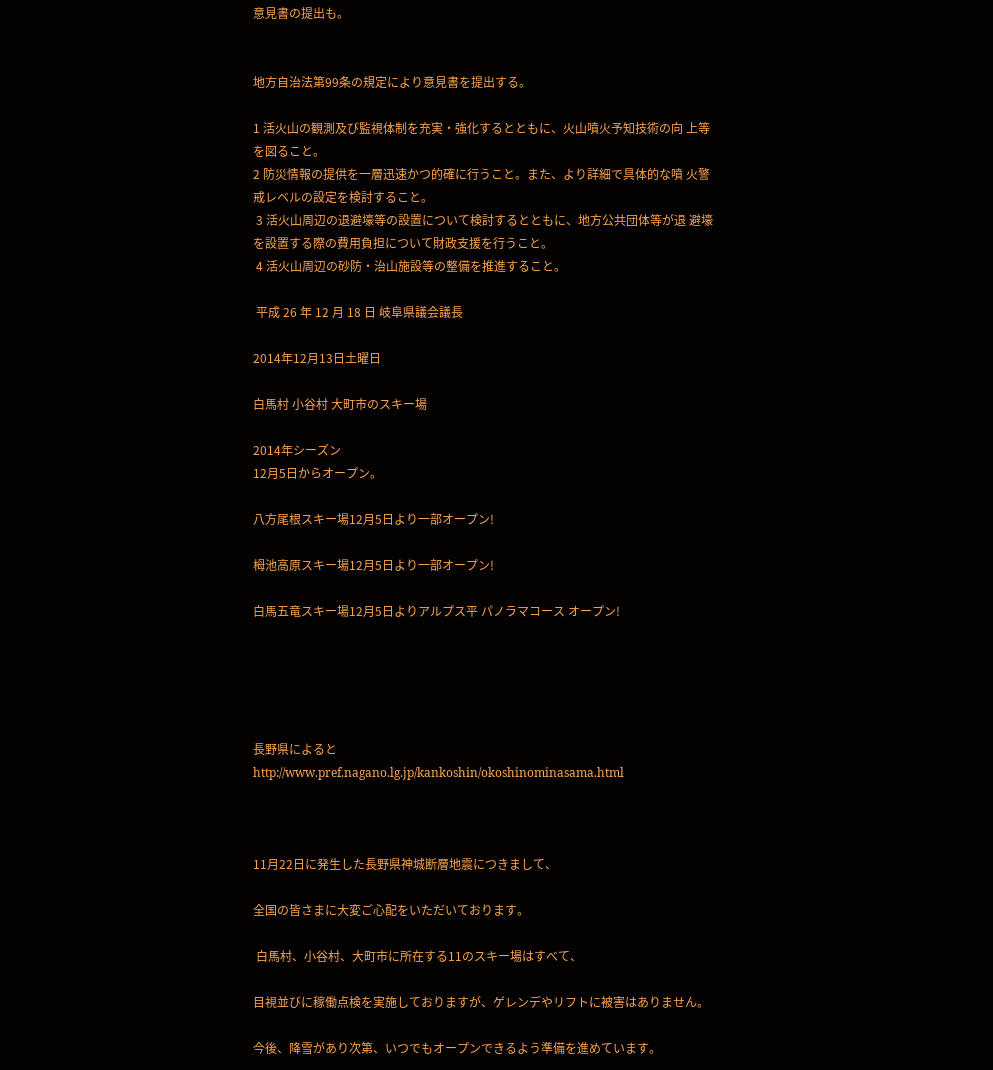意見書の提出も。


地方自治法第99条の規定により意見書を提出する。

1 活火山の観測及び監視体制を充実・強化するとともに、火山噴火予知技術の向 上等を図ること。
2 防災情報の提供を一層迅速かつ的確に行うこと。また、より詳細で具体的な噴 火警戒レベルの設定を検討すること。
 3 活火山周辺の退避壕等の設置について検討するとともに、地方公共団体等が退 避壕を設置する際の費用負担について財政支援を行うこと。
 4 活火山周辺の砂防・治山施設等の整備を推進すること。

 平成 26 年 12 月 18 日 岐阜県議会議長

2014年12月13日土曜日

白馬村 小谷村 大町市のスキー場

2014年シーズン
12月5日からオープン。

八方尾根スキー場12月5日より一部オープン!

栂池高原スキー場12月5日より一部オープン!

白馬五竜スキー場12月5日よりアルプス平 パノラマコース オープン!





長野県によると
http://www.pref.nagano.lg.jp/kankoshin/okoshinominasama.html



11月22日に発生した長野県神城断層地震につきまして、

全国の皆さまに大変ご心配をいただいております。

 白馬村、小谷村、大町市に所在する11のスキー場はすべて、

目視並びに稼働点検を実施しておりますが、ゲレンデやリフトに被害はありません。

今後、降雪があり次第、いつでもオープンできるよう準備を進めています。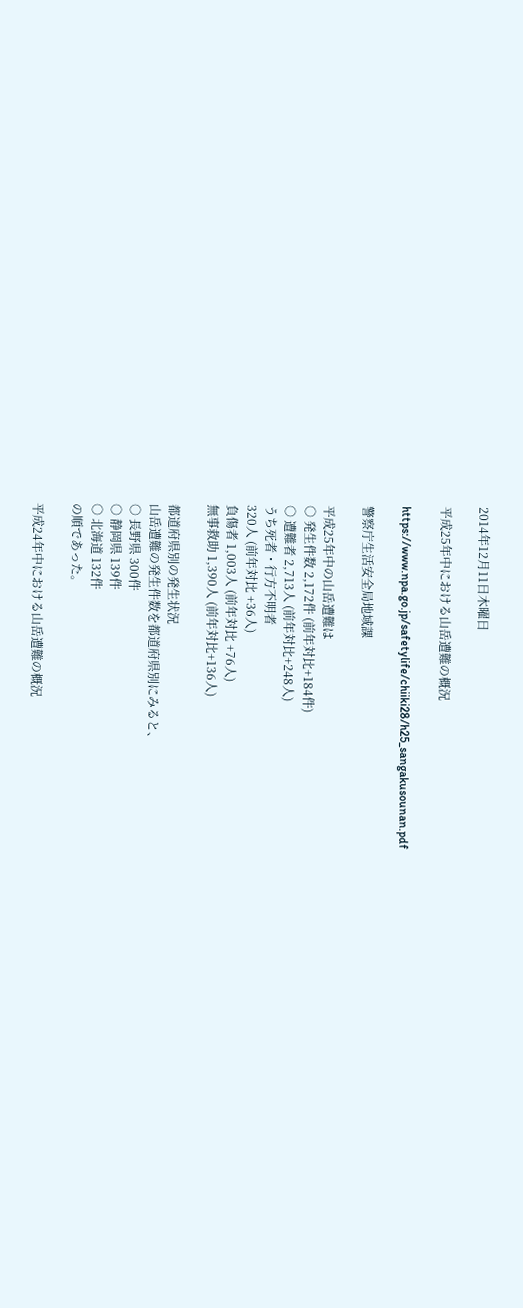2014年12月11日木曜日

平成25年中における山岳遭難の概況

https://www.npa.go.jp/safetylife/chiiki28/h25_sangakusounan.pdf

警察庁生活安全局地域課

平成25年中の山岳遭難は
○ 発生件数 2,172件 (前年対比+184件)
○ 遭難者 2,713人 (前年対比+248人)
うち死者・行方不明者
320人 (前年対比 +36人)
負傷者 1,003人 (前年対比 +76人)
無事救助 1,390人 (前年対比+136人)

都道府県別の発生状況
山岳遭難の発生件数を都道府県別にみると、
○ 長野県 300件
○ 静岡県 139件
○ 北海道 132件
の順であった。

平成24年中における山岳遭難の概況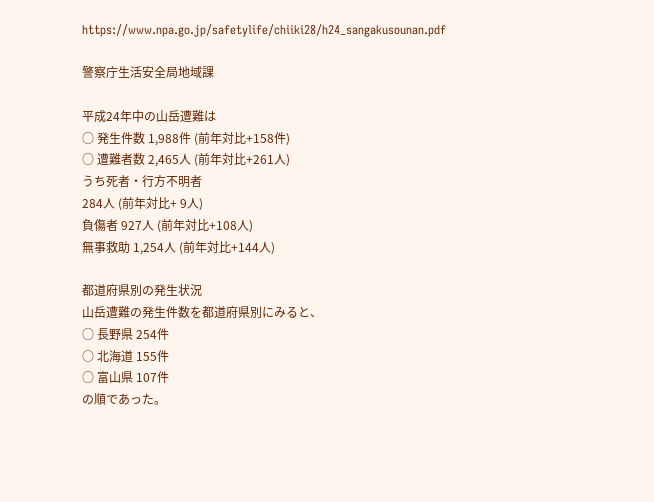https://www.npa.go.jp/safetylife/chiiki28/h24_sangakusounan.pdf

警察庁生活安全局地域課

平成24年中の山岳遭難は
○ 発生件数 1,988件 (前年対比+158件)
○ 遭難者数 2,465人 (前年対比+261人)
うち死者・行方不明者
284人 (前年対比+ 9人)
負傷者 927人 (前年対比+108人)
無事救助 1,254人 (前年対比+144人)

都道府県別の発生状況
山岳遭難の発生件数を都道府県別にみると、
○ 長野県 254件
○ 北海道 155件
○ 富山県 107件
の順であった。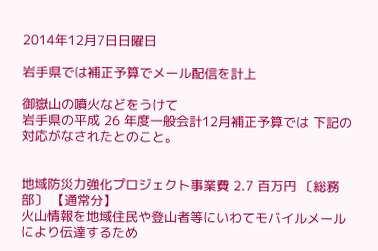2014年12月7日日曜日

岩手県では補正予算でメール配信を計上

御嶽山の噴火などをうけて
岩手県の平成 26 年度一般会計12月補正予算では 下記の対応がなされたとのこと。


地域防災力強化プロジェクト事業費 2.7 百万円 〔総務部〕 【通常分】
火山情報を地域住民や登山者等にいわてモバイルメールにより伝達するため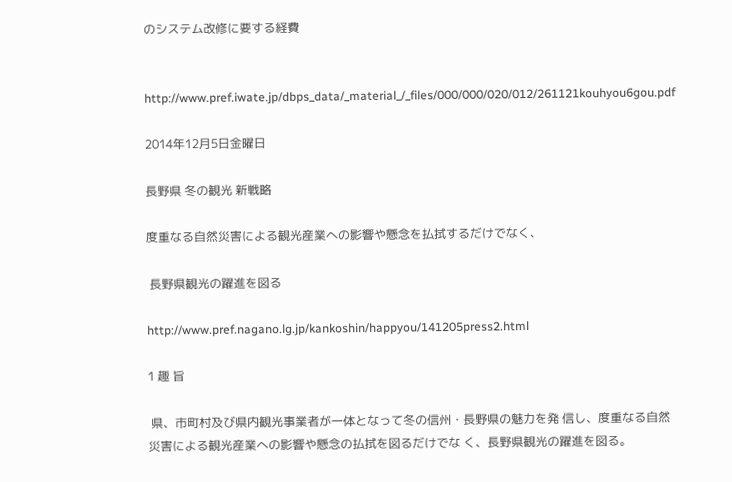のシステム改修に要する経費


http://www.pref.iwate.jp/dbps_data/_material_/_files/000/000/020/012/261121kouhyou6gou.pdf

2014年12月5日金曜日

長野県 冬の観光 新戦略

度重なる自然災害による観光産業への影響や懸念を払拭するだけでなく、

 長野県観光の躍進を図る

http://www.pref.nagano.lg.jp/kankoshin/happyou/141205press2.html

1 趣 旨

 県、市町村及び県内観光事業者が一体となって冬の信州・長野県の魅力を発 信し、度重なる自然災害による観光産業への影響や懸念の払拭を図るだけでな く、長野県観光の躍進を図る。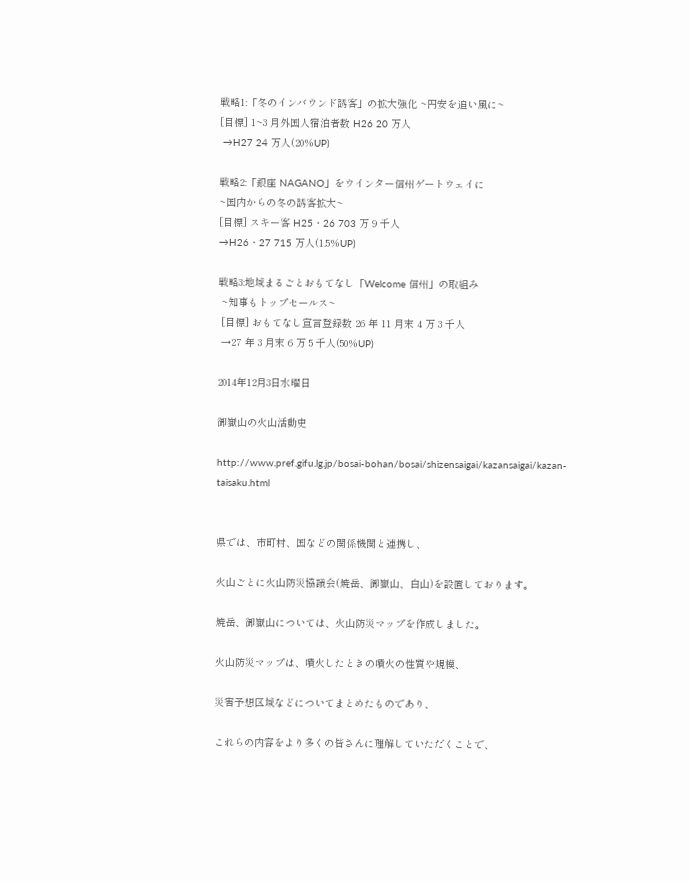戦略1:「冬のインバウンド誘客」の拡大強化 ~円安を追い風に~
[目標] 1~3 月外国人宿泊者数 H26 20 万人
 →H27 24 万人(20%UP)

戦略2:「銀座 NAGANO」をウインター信州ゲートウェイに
~国内からの冬の誘客拡大~
[目標] スキー客 H25・26 703 万 9 千人
→H26・27 715 万人(1.5%UP)

戦略3:地域まるごとおもてなし「Welcome 信州」の取組み
 ~知事もトップセールス~
 [目標] おもてなし宣言登録数 26 年 11 月末 4 万 3 千人
 →27 年 3 月末 6 万 5 千人(50%UP)

2014年12月3日水曜日

御嶽山の火山活動史

http://www.pref.gifu.lg.jp/bosai-bohan/bosai/shizensaigai/kazansaigai/kazan-taisaku.html


県では、市町村、国などの関係機関と連携し、

火山ごとに火山防災協議会(焼岳、御嶽山、白山)を設置しております。

焼岳、御嶽山については、火山防災マップを作成しました。

火山防災マップは、噴火したときの噴火の性質や規模、

災害予想区域などについてまとめたものであり、

これらの内容をより多くの皆さんに理解していただくことで、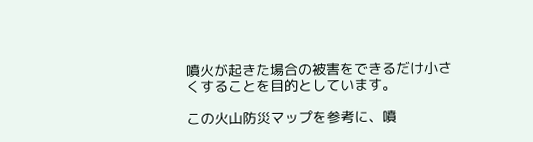噴火が起きた場合の被害をできるだけ小さくすることを目的としています。

この火山防災マップを参考に、噴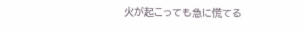火が起こっても急に慌てる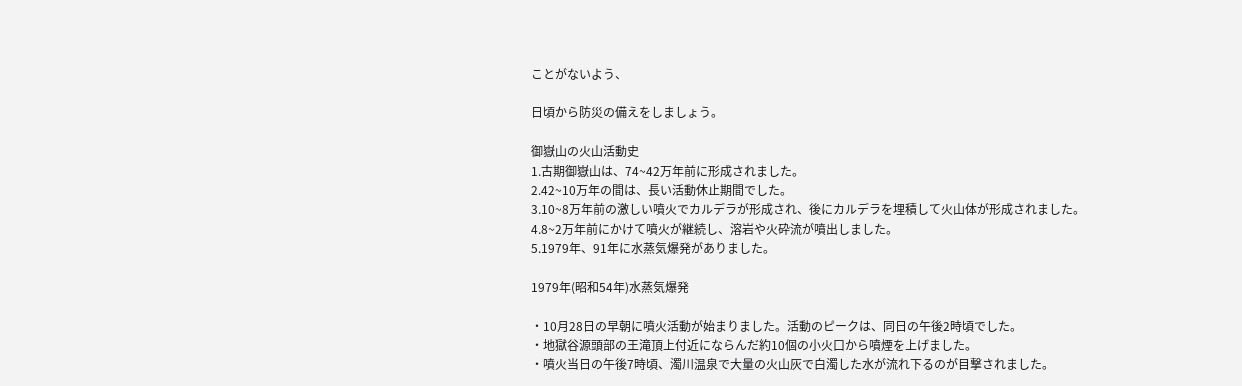ことがないよう、

日頃から防災の備えをしましょう。

御嶽山の火山活動史
1.古期御嶽山は、74~42万年前に形成されました。
2.42~10万年の間は、長い活動休止期間でした。
3.10~8万年前の激しい噴火でカルデラが形成され、後にカルデラを埋積して火山体が形成されました。
4.8~2万年前にかけて噴火が継続し、溶岩や火砕流が噴出しました。
5.1979年、91年に水蒸気爆発がありました。

1979年(昭和54年)水蒸気爆発

・10月28日の早朝に噴火活動が始まりました。活動のピークは、同日の午後2時頃でした。
・地獄谷源頭部の王滝頂上付近にならんだ約10個の小火口から噴煙を上げました。
・噴火当日の午後7時頃、濁川温泉で大量の火山灰で白濁した水が流れ下るのが目撃されました。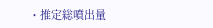・推定総噴出量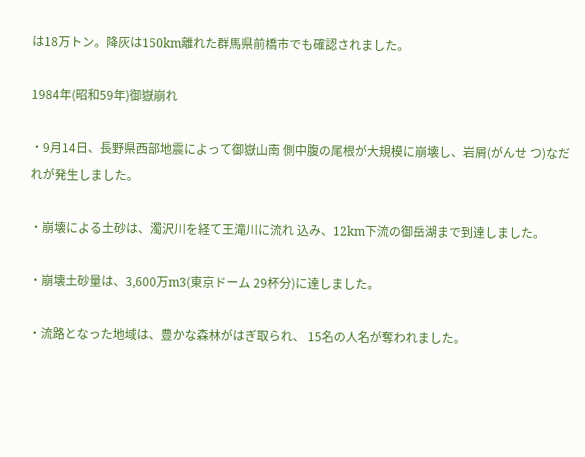は18万トン。降灰は150km離れた群馬県前橋市でも確認されました。

1984年(昭和59年)御嶽崩れ

・9月14日、長野県西部地震によって御嶽山南 側中腹の尾根が大規模に崩壊し、岩屑(がんせ つ)なだれが発生しました。

・崩壊による土砂は、濁沢川を経て王滝川に流れ 込み、12km下流の御岳湖まで到達しました。

・崩壊土砂量は、3,600万m3(東京ドーム 29杯分)に達しました。

・流路となった地域は、豊かな森林がはぎ取られ、 15名の人名が奪われました。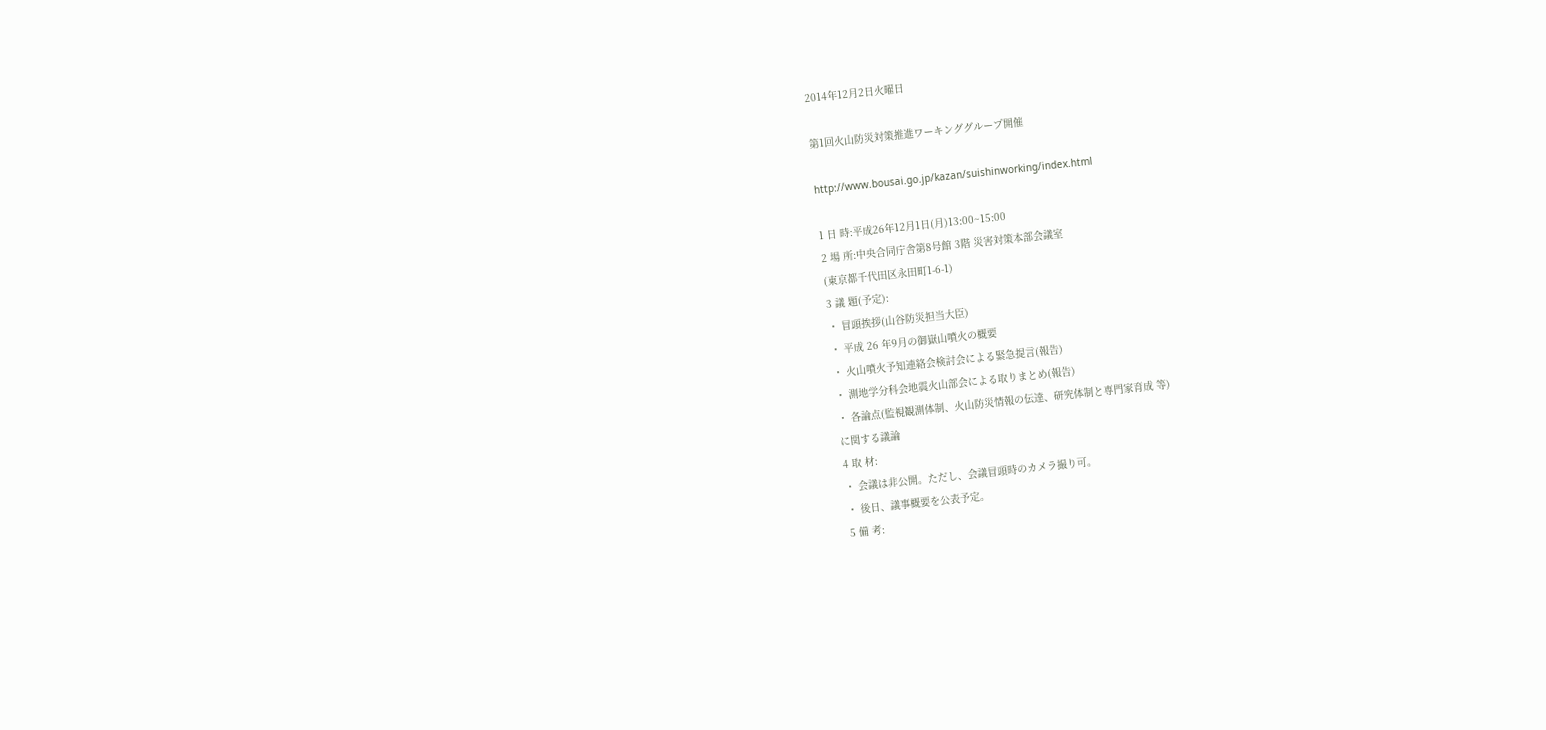2014年12月2日火曜日

第1回火山防災対策推進ワーキンググループ開催

http://www.bousai.go.jp/kazan/suishinworking/index.html

1 日 時:平成26年12月1日(月)13:00~15:00
2 場 所:中央合同庁舎第8号館 3階 災害対策本部会議室
(東京都千代田区永田町1-6-1)
3 議 題(予定):
・ 冒頭挨拶(山谷防災担当大臣)
・ 平成 26 年9月の御嶽山噴火の概要
・ 火山噴火予知連絡会検討会による緊急提言(報告)
・ 測地学分科会地震火山部会による取りまとめ(報告)
・ 各論点(監視観測体制、火山防災情報の伝達、研究体制と専門家育成 等)
に関する議論
4 取 材:
・ 会議は非公開。ただし、会議冒頭時のカメラ撮り可。
・ 後日、議事概要を公表予定。
5 備 考: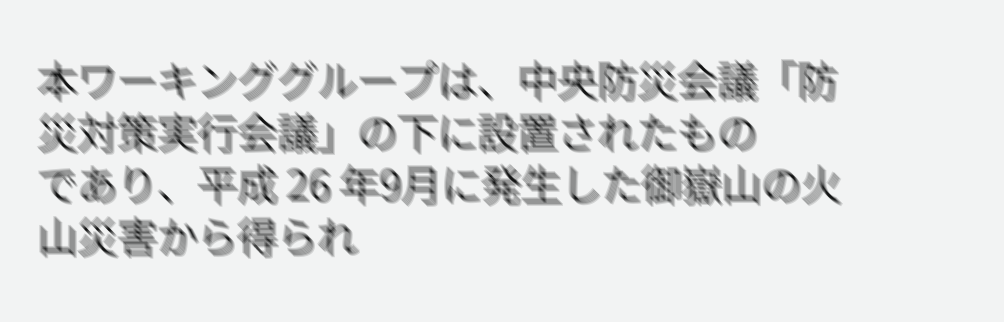本ワーキンググループは、中央防災会議「防災対策実行会議」の下に設置されたもの
であり、平成 26 年9月に発生した御嶽山の火山災害から得られ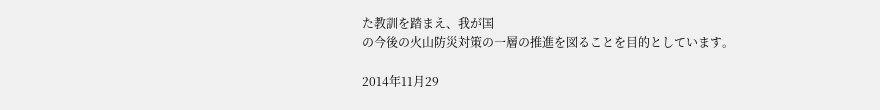た教訓を踏まえ、我が国
の今後の火山防災対策の一層の推進を図ることを目的としています。

2014年11月29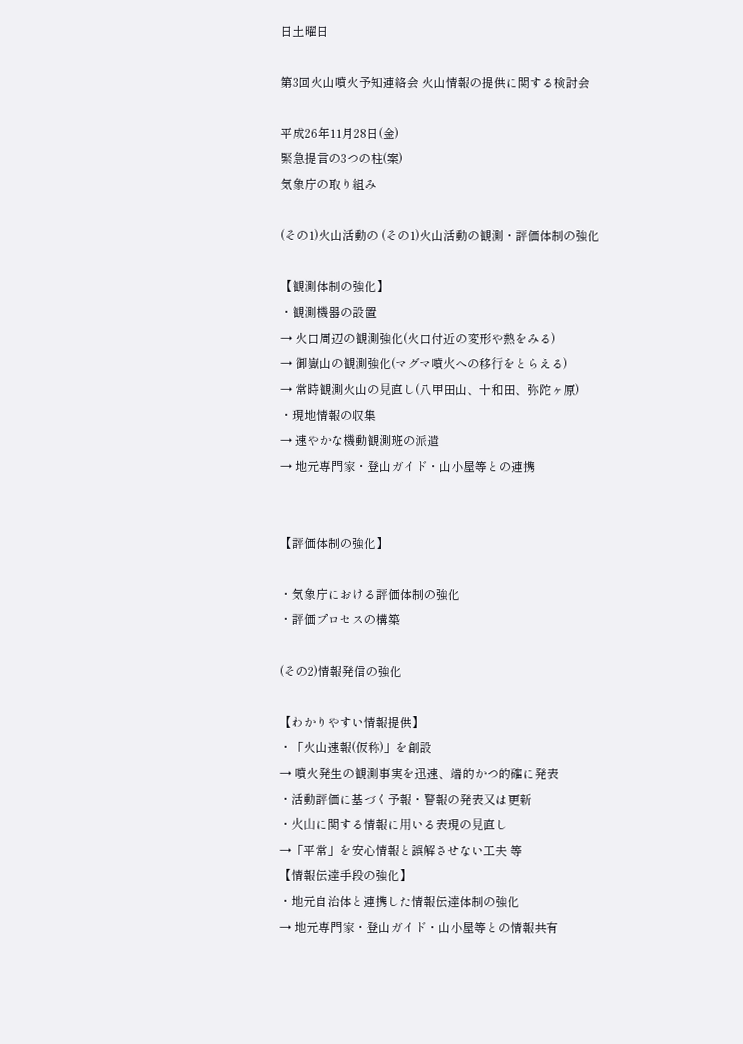日土曜日

第3回火山噴火予知連絡会 火山情報の提供に関する検討会

平成26年11月28日(金)
緊急提言の3つの柱(案)
気象庁の取り組み

(その1)火山活動の (その1)火山活動の観測・評価体制の強化

【観測体制の強化】
・観測機器の設置
→ 火口周辺の観測強化(火口付近の変形や熱をみる)
→ 御嶽山の観測強化(マグマ噴⽕への移⾏をとらえる)
→ 常時観測火山の⾒直し(八甲田山、十和田、弥陀ヶ原)
・現地情報の収集
→ 速やかな機動観測班の派遣
→ 地元専門家・登山ガイド・山小屋等との連携


【評価体制の強化】

・気象庁における評価体制の強化
・評価プロセスの構築

(その2)情報発信の強化

【わかりやすい情報提供】
・「火山速報(仮称)」を創設
→ 噴火発生の観測事実を迅速、端的かつ的確に発表
・活動評価に基づく予報・警報の発表⼜は更新
・⽕⼭に関する情報に⽤いる表現の⾒直し
→「平常」を安心情報と誤解させない工夫 等
【情報伝達手段の強化】
・地元自治体と連携した情報伝達体制の強化
→ 地元専門家・登山ガイド・山小屋等との情報共有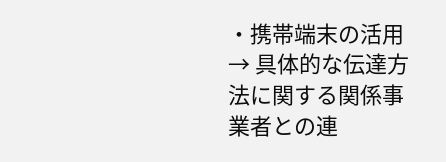・携帯端末の活用
→ 具体的な伝達方法に関する関係事業者との連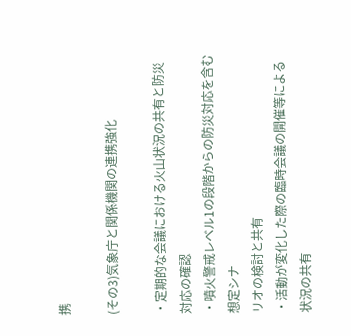携

(その3)気象庁と関係機関の連携強化

・定期的な会議における火山状況の共有と防災対応の確認
・噴火警戒レベル1の段階からの防災対応を含む想定シナ
リオの検討と共有
・活動が変化した際の臨時会議の開催等による状況の共有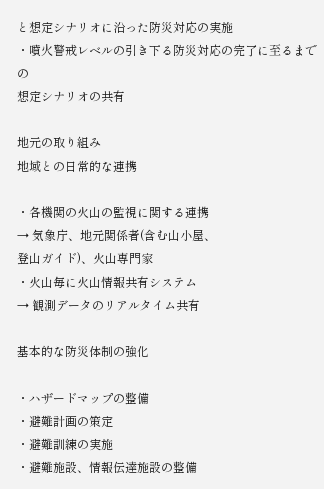と想定シナリオに沿った防災対応の実施
・噴⽕警戒レベルの引き下る防災対応の完了に⾄るまでの
想定シナリオの共有

地元の取り組み
地域との日常的な連携

・各機関の火山の監視に関する連携
→ 気象庁、地元関係者(含む山小屋、
登山ガイド)、火山専門家
・火山毎に火山情報共有システム
→ 観測データのリアルタイム共有

基本的な防災体制の強化

・ハザードマップの整備
・避難計画の策定
・避難訓練の実施
・避難施設、情報伝達施設の整備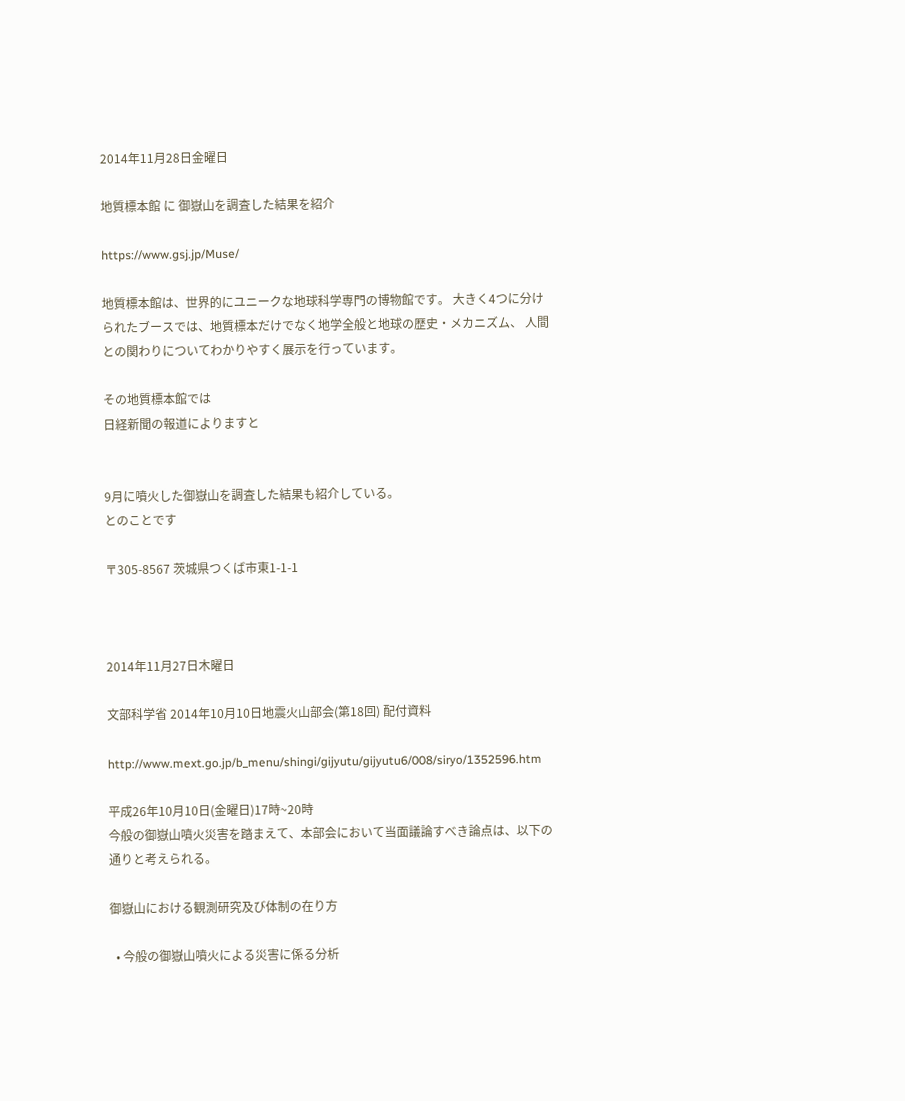2014年11月28日金曜日

地質標本館 に 御嶽山を調査した結果を紹介

https://www.gsj.jp/Muse/

地質標本館は、世界的にユニークな地球科学専門の博物館です。 大きく4つに分けられたブースでは、地質標本だけでなく地学全般と地球の歴史・メカニズム、 人間との関わりについてわかりやすく展示を行っています。

その地質標本館では
日経新聞の報道によりますと


9月に噴火した御嶽山を調査した結果も紹介している。
とのことです

〒305-8567 茨城県つくば市東1-1-1



2014年11月27日木曜日

文部科学省 2014年10月10日地震火山部会(第18回) 配付資料

http://www.mext.go.jp/b_menu/shingi/gijyutu/gijyutu6/008/siryo/1352596.htm

平成26年10月10日(金曜日)17時~20時
今般の御嶽山噴火災害を踏まえて、本部会において当面議論すべき論点は、以下の通りと考えられる。

御嶽山における観測研究及び体制の在り方

  • 今般の御嶽山噴火による災害に係る分析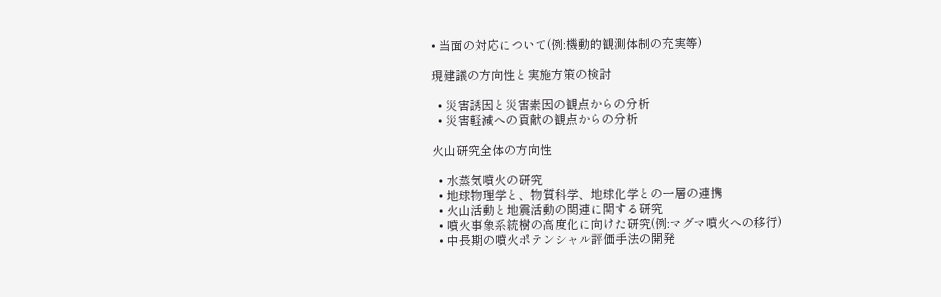• 当面の対応について(例:機動的観測体制の充実等)

現建議の方向性と実施方策の検討

  • 災害誘因と災害素因の観点からの分析
  • 災害軽減への貢献の観点からの分析

火山研究全体の方向性

  • 水蒸気噴火の研究
  • 地球物理学と、物質科学、地球化学との一層の連携
  • 火山活動と地震活動の関連に関する研究
  • 噴火事象系統樹の高度化に向けた研究(例:マグマ噴火への移行)
  • 中長期の噴火ポテンシャル評価手法の開発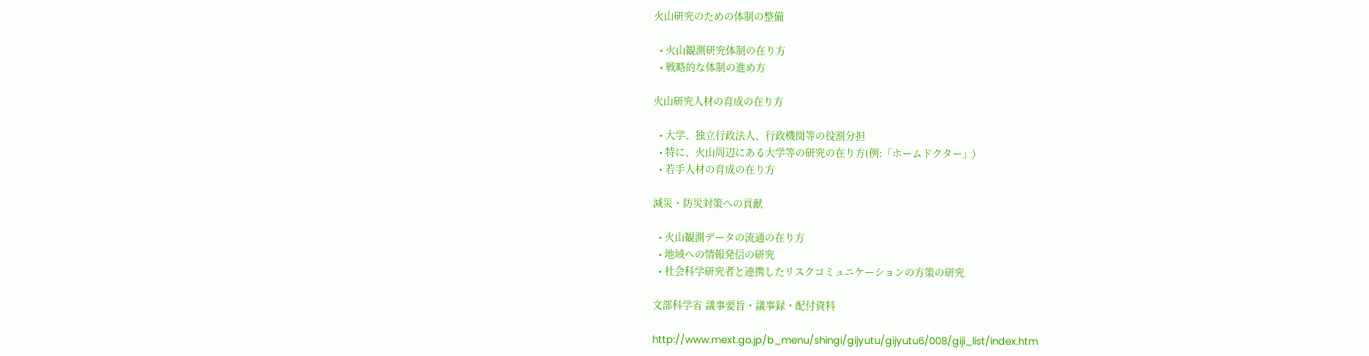火山研究のための体制の整備

  • 火山観測研究体制の在り方
  • 戦略的な体制の進め方

火山研究人材の育成の在り方

  • 大学、独立行政法人、行政機関等の役割分担
  • 特に、火山周辺にある大学等の研究の在り方(例:「ホームドクター」)
  • 若手人材の育成の在り方

減災・防災対策への貢献

  • 火山観測データの流通の在り方
  • 地域への情報発信の研究
  • 社会科学研究者と連携したリスクコミュニケーションの方策の研究

文部科学省 議事要旨・議事録・配付資料

http://www.mext.go.jp/b_menu/shingi/gijyutu/gijyutu6/008/giji_list/index.htm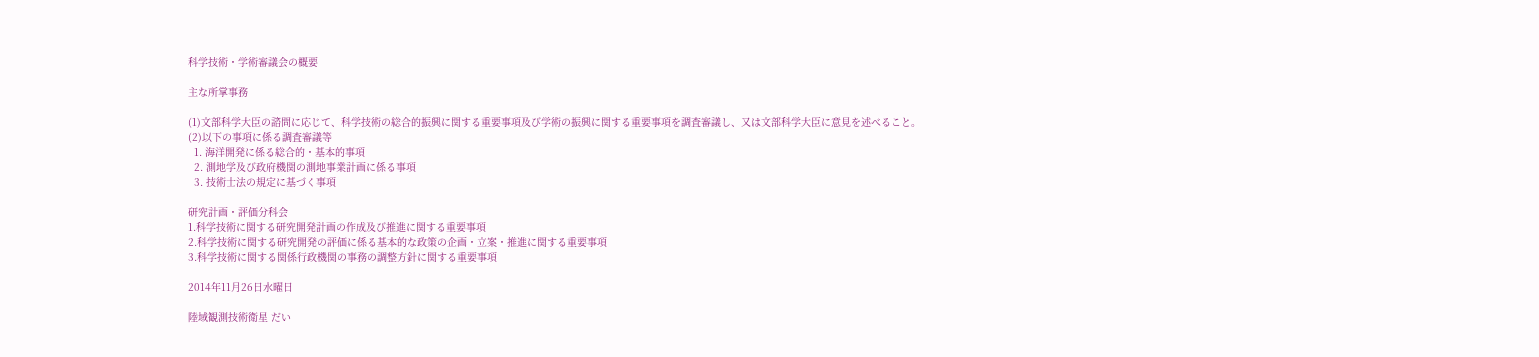科学技術・学術審議会の概要

主な所掌事務

(1)文部科学大臣の諮問に応じて、科学技術の総合的振興に関する重要事項及び学術の振興に関する重要事項を調査審議し、又は文部科学大臣に意見を述べること。
(2)以下の事項に係る調査審議等
  1. 海洋開発に係る総合的・基本的事項
  2. 測地学及び政府機関の測地事業計画に係る事項
  3. 技術士法の規定に基づく事項

研究計画・評価分科会
1.科学技術に関する研究開発計画の作成及び推進に関する重要事項
2.科学技術に関する研究開発の評価に係る基本的な政策の企画・立案・推進に関する重要事項
3.科学技術に関する関係行政機関の事務の調整方針に関する重要事項

2014年11月26日水曜日

陸域観測技術衛星 だい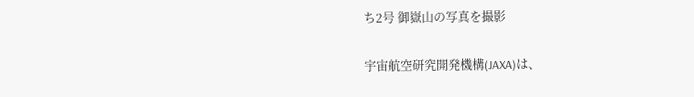ち2号 御嶽山の写真を撮影

宇宙航空研究開発機構(JAXA)は、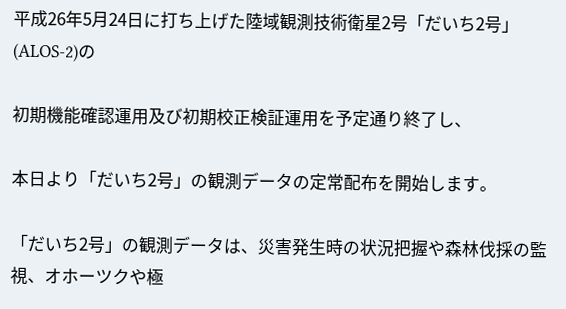平成26年5月24日に打ち上げた陸域観測技術衛星2号「だいち2号」(ALOS-2)の

初期機能確認運用及び初期校正検証運用を予定通り終了し、

本日より「だいち2号」の観測データの定常配布を開始します。

「だいち2号」の観測データは、災害発生時の状況把握や森林伐採の監視、オホーツクや極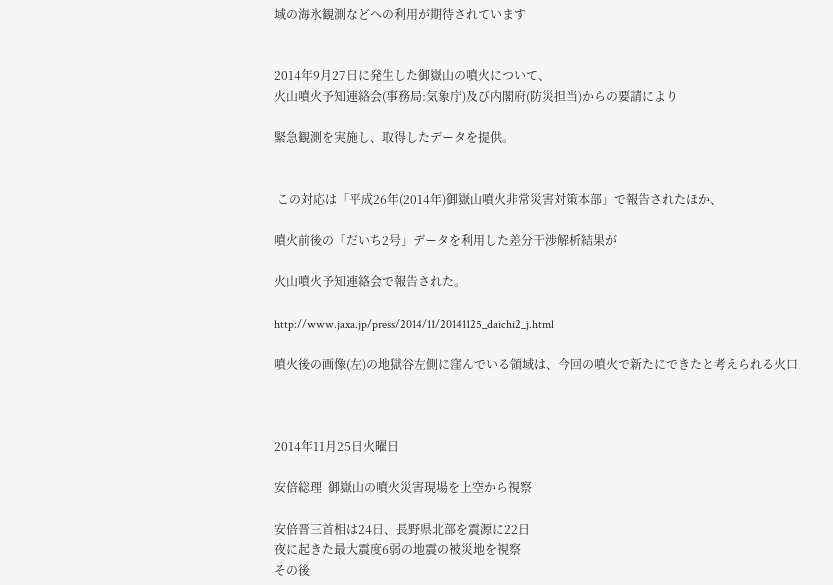域の海氷観測などへの利用が期待されています


2014年9月27日に発生した御嶽山の噴火について、
火山噴火予知連絡会(事務局:気象庁)及び内閣府(防災担当)からの要請により

緊急観測を実施し、取得したデータを提供。


 この対応は「平成26年(2014年)御嶽山噴火非常災害対策本部」で報告されたほか、

噴火前後の「だいち2号」データを利用した差分干渉解析結果が

火山噴火予知連絡会で報告された。

http://www.jaxa.jp/press/2014/11/20141125_daichi2_j.html

噴火後の画像(左)の地獄谷左側に窪んでいる領域は、今回の噴火で新たにできたと考えられる火口



2014年11月25日火曜日

安倍総理  御嶽山の噴火災害現場を上空から視察

安倍晋三首相は24日、長野県北部を震源に22日
夜に起きた最大震度6弱の地震の被災地を視察
その後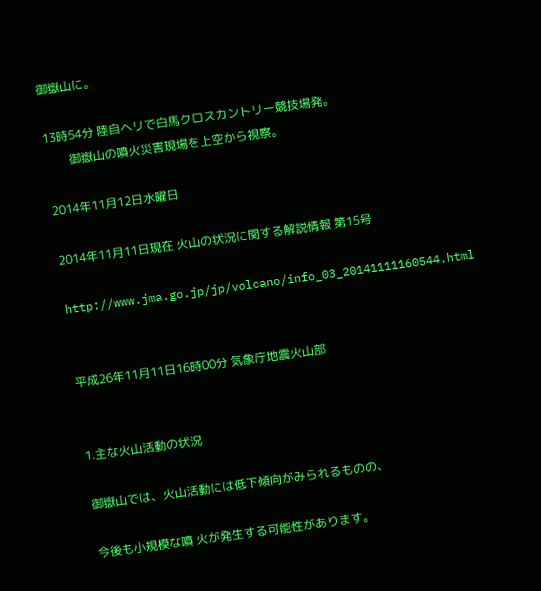御嶽山に。

13時54分 陸自ヘリで白馬クロスカントリー競技場発。
        御嶽山の噴火災害現場を上空から視察。

2014年11月12日水曜日

2014年11月11日現在 火山の状況に関する解説情報 第15号

http://www.jma.go.jp/jp/volcano/info_03_20141111160544.html


平成26年11月11日16時00分 気象庁地震火山部


1.主な火山活動の状況

御嶽山では、火山活動には低下傾向がみられるものの、

今後も小規模な噴 火が発生する可能性があります。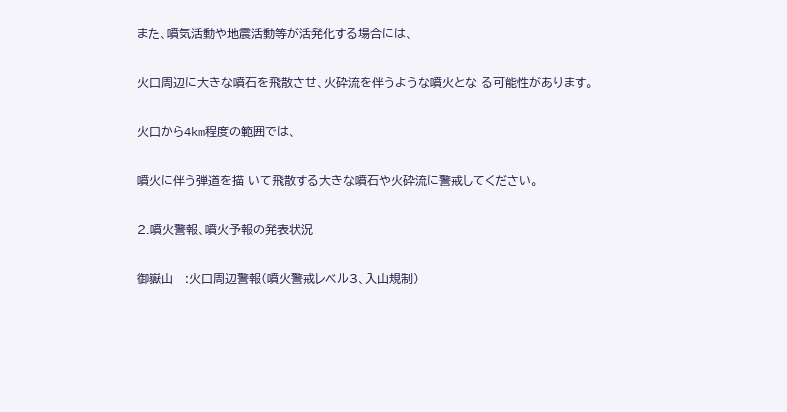また、噴気活動や地震活動等が活発化する場合には、

火口周辺に大きな噴石を飛散させ、火砕流を伴うような噴火とな る可能性があります。

火口から4km程度の範囲では、

噴火に伴う弾道を描 いて飛散する大きな噴石や火砕流に警戒してください。

2.噴火警報、噴火予報の発表状況

御嶽山   :火口周辺警報(噴火警戒レベル3、入山規制)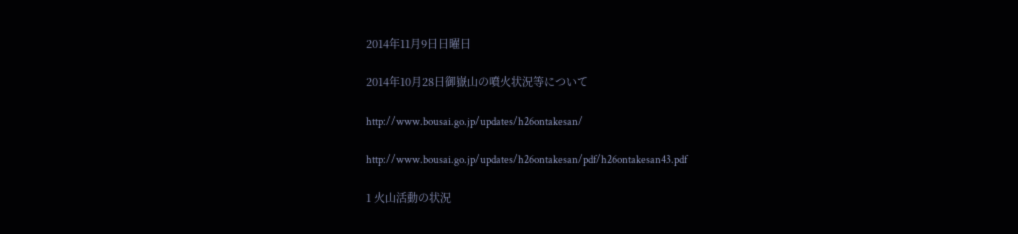2014年11月9日日曜日

2014年10月28日御嶽山の噴火状況等について

http://www.bousai.go.jp/updates/h26ontakesan/

http://www.bousai.go.jp/updates/h26ontakesan/pdf/h26ontakesan43.pdf

1 火山活動の状況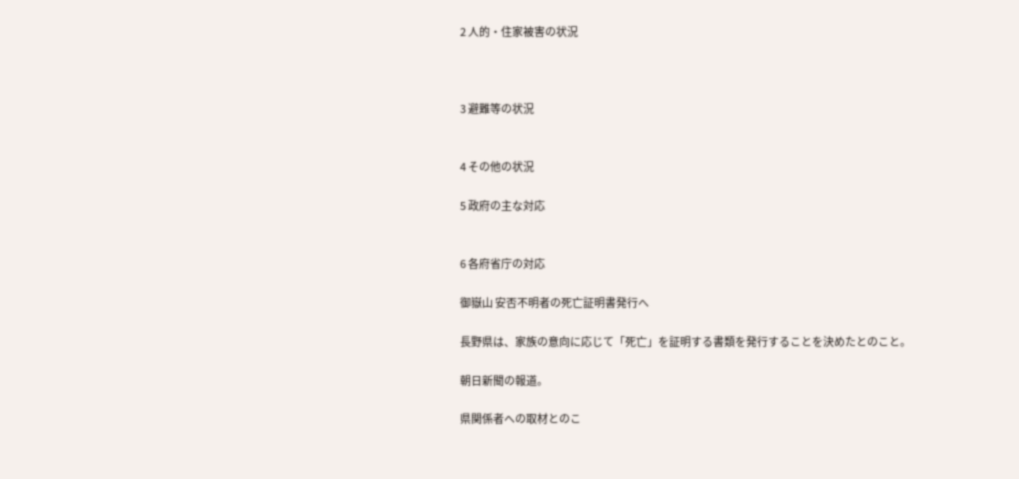2 人的・住家被害の状況



3 避難等の状況


4 その他の状況

5 政府の主な対応


6 各府省庁の対応

御嶽山 安否不明者の死亡証明書発行へ

長野県は、家族の意向に応じて「死亡」を証明する書類を発行することを決めたとのこと。

朝日新聞の報道。

県関係者への取材とのこ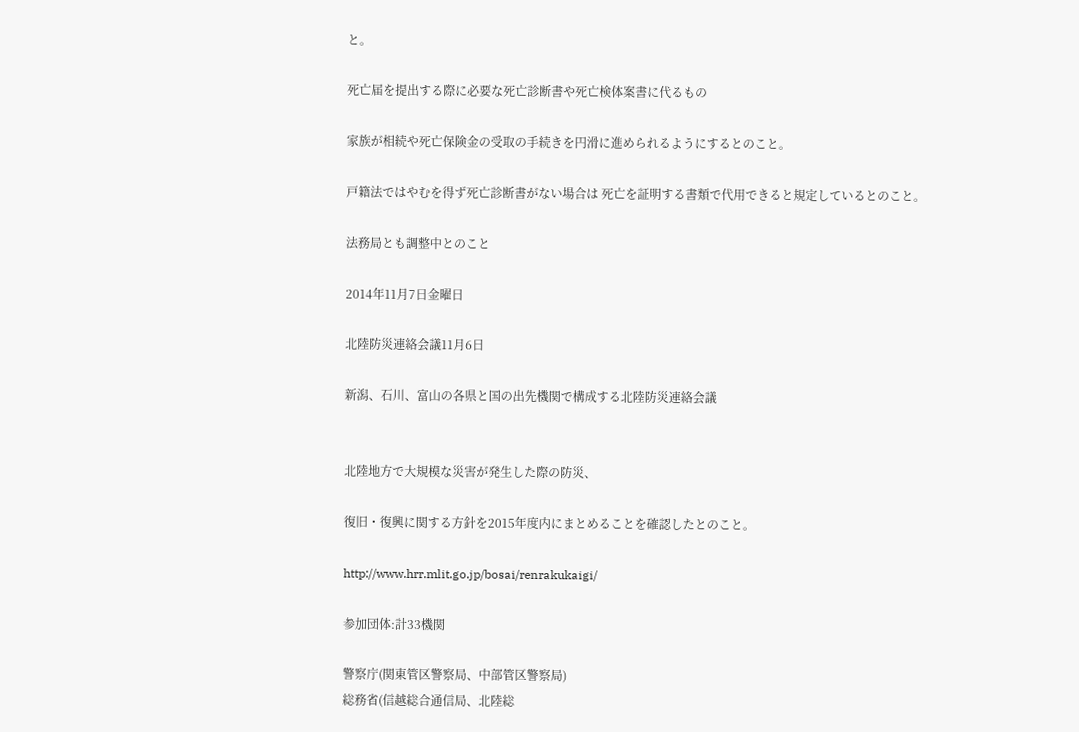と。

死亡届を提出する際に必要な死亡診断書や死亡検体案書に代るもの

家族が相続や死亡保険金の受取の手続きを円滑に進められるようにするとのこと。

戸籍法ではやむを得ず死亡診断書がない場合は 死亡を証明する書類で代用できると規定しているとのこと。

法務局とも調整中とのこと

2014年11月7日金曜日

北陸防災連絡会議11月6日

新潟、石川、富山の各県と国の出先機関で構成する北陸防災連絡会議


北陸地方で大規模な災害が発生した際の防災、

復旧・復興に関する方針を2015年度内にまとめることを確認したとのこと。

http://www.hrr.mlit.go.jp/bosai/renrakukaigi/

参加団体:計33機関

警察庁(関東管区警察局、中部管区警察局)
総務省(信越総合通信局、北陸総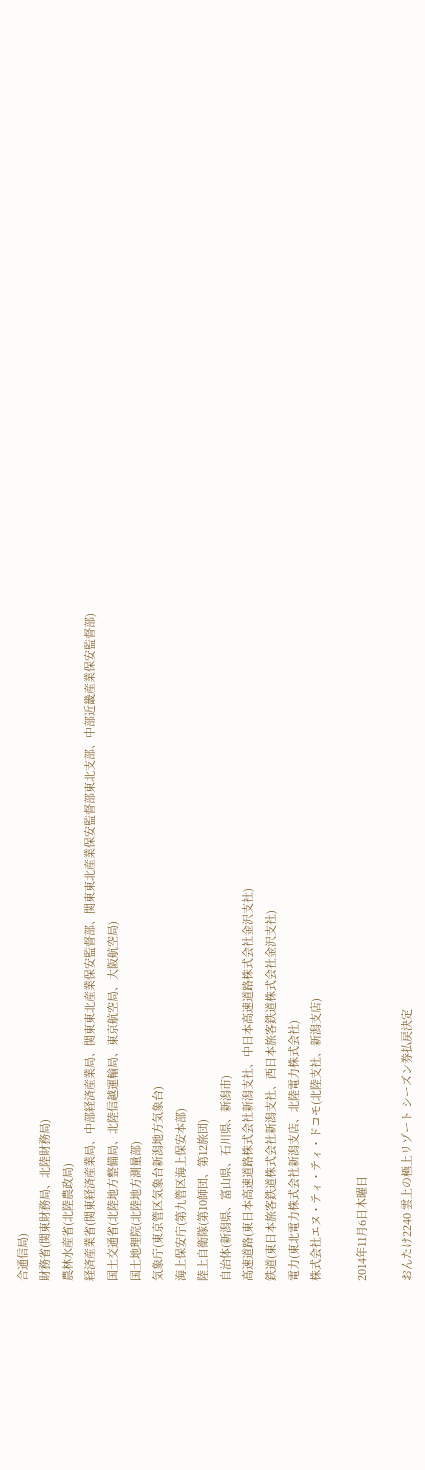合通信局)
財務省(関東財務局、北陸財務局)
農林水産省(北陸農政局)
経済産業省(関東経済産業局、中部経済産業局、関東東北産業保安監督部、関東東北産業保安監督部東北支部、中部近畿産業保安監督部)
国土交通省(北陸地方整備局、北陸信越運輸局、東京航空局、大阪航空局)
国土地理院(北陸地方測量部)
気象庁(東京管区気象台新潟地方気象台)
海上保安庁(第九管区海上保安本部)
陸上自衛隊(第10師団、第12旅団)
自治体(新潟県、富山県、石川県、新潟市)
高速道路(東日本高速道路株式会社新潟支社、中日本高速道路株式会社金沢支社)
鉄道(東日本旅客鉄道株式会社新潟支社、西日本旅客鉄道株式会社金沢支社)
電力(東北電力株式会社新潟支店、北陸電力株式会社)
株式会社エヌ・ティ・ティ・ドコモ(北陸支社、新潟支店)

2014年11月6日木曜日

おんたけ2240 雲上の極上リゾート シーズン券払戻決定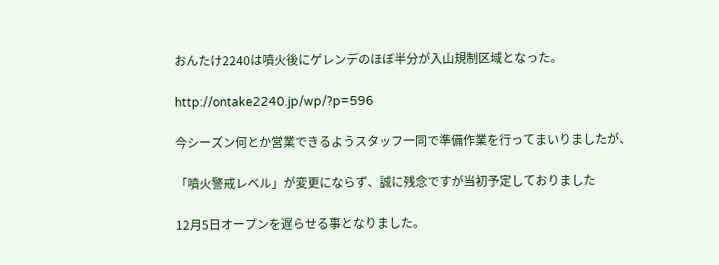おんたけ2240は噴火後にゲレンデのほぼ半分が入山規制区域となった。

http://ontake2240.jp/wp/?p=596

今シーズン何とか営業できるようスタッフ一同で準備作業を行ってまいりましたが、

「噴火警戒レベル」が変更にならず、誠に残念ですが当初予定しておりました

12月5日オープンを遅らせる事となりました。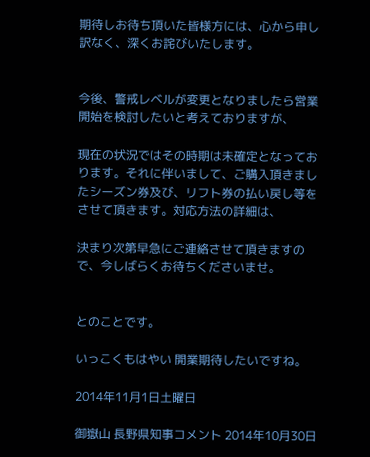期待しお待ち頂いた皆様方には、心から申し訳なく、深くお詫びいたします。


今後、警戒レベルが変更となりましたら営業開始を検討したいと考えておりますが、

現在の状況ではその時期は未確定となっております。それに伴いまして、ご購入頂きましたシーズン券及び、リフト券の払い戻し等をさせて頂きます。対応方法の詳細は、

決まり次第早急にご連絡させて頂きますので、今しばらくお待ちくださいませ。


とのことです。

いっこくもはやい 開業期待したいですね。

2014年11月1日土曜日

御嶽山 長野県知事コメント 2014年10月30日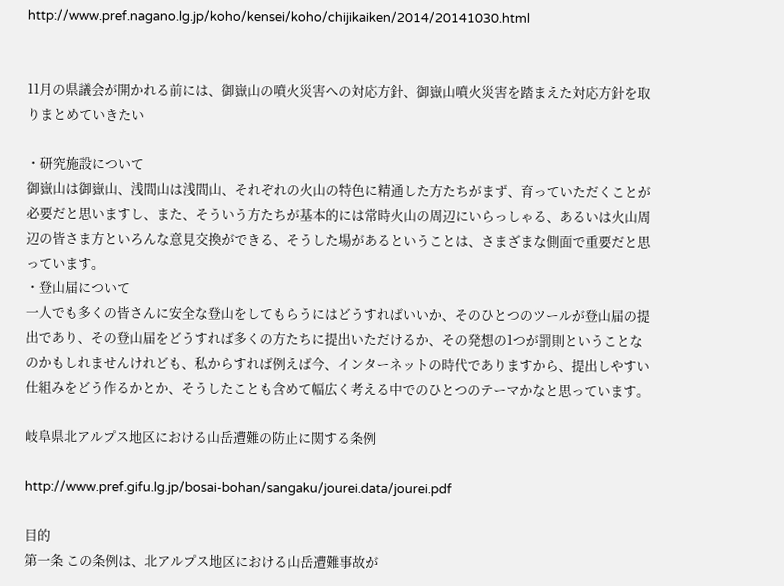http://www.pref.nagano.lg.jp/koho/kensei/koho/chijikaiken/2014/20141030.html


11月の県議会が開かれる前には、御嶽山の噴火災害への対応方針、御嶽山噴火災害を踏まえた対応方針を取りまとめていきたい

・研究施設について
御嶽山は御嶽山、浅間山は浅間山、それぞれの火山の特色に精通した方たちがまず、育っていただくことが必要だと思いますし、また、そういう方たちが基本的には常時火山の周辺にいらっしゃる、あるいは火山周辺の皆さま方といろんな意見交換ができる、そうした場があるということは、さまざまな側面で重要だと思っています。
・登山届について
一人でも多くの皆さんに安全な登山をしてもらうにはどうすればいいか、そのひとつのツールが登山届の提出であり、その登山届をどうすれば多くの方たちに提出いただけるか、その発想の1つが罰則ということなのかもしれませんけれども、私からすれば例えば今、インターネットの時代でありますから、提出しやすい仕組みをどう作るかとか、そうしたことも含めて幅広く考える中でのひとつのテーマかなと思っています。

岐阜県北アルプス地区における山岳遭難の防止に関する条例

http://www.pref.gifu.lg.jp/bosai-bohan/sangaku/jourei.data/jourei.pdf

目的
第一条 この条例は、北アルプス地区における山岳遭難事故が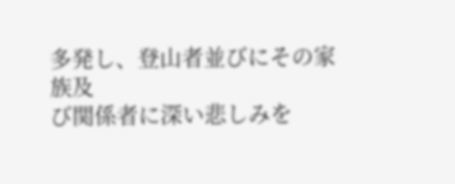多発し、登山者並びにその家族及
び関係者に深い悲しみを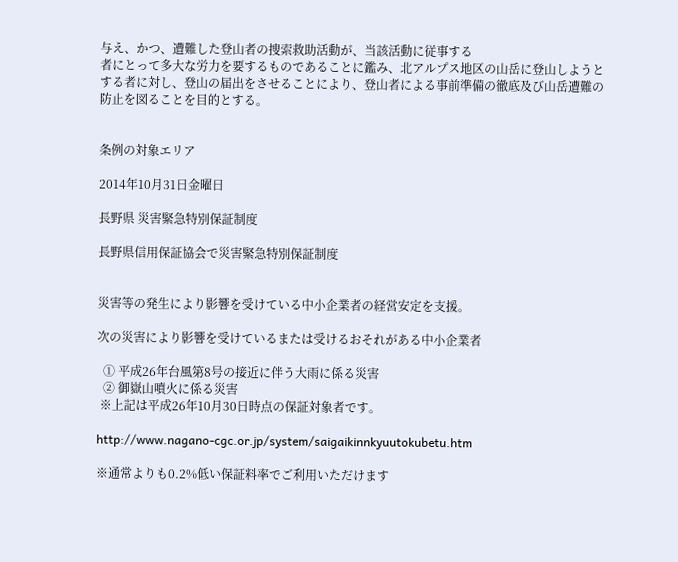与え、かつ、遭難した登山者の捜索救助活動が、当該活動に従事する
者にとって多大な労力を要するものであることに鑑み、北アルプス地区の山岳に登山しようと
する者に対し、登山の届出をさせることにより、登山者による事前準備の徹底及び山岳遭難の
防止を図ることを目的とする。


条例の対象エリア

2014年10月31日金曜日

長野県 災害緊急特別保証制度

長野県信用保証協会で災害緊急特別保証制度


災害等の発生により影響を受けている中小企業者の経営安定を支援。

次の災害により影響を受けているまたは受けるおそれがある中小企業者

  ① 平成26年台風第8号の接近に伴う大雨に係る災害
  ② 御嶽山噴火に係る災害
 ※上記は平成26年10月30日時点の保証対象者です。

http://www.nagano-cgc.or.jp/system/saigaikinnkyuutokubetu.htm

※通常よりも0.2%低い保証料率でご利用いただけます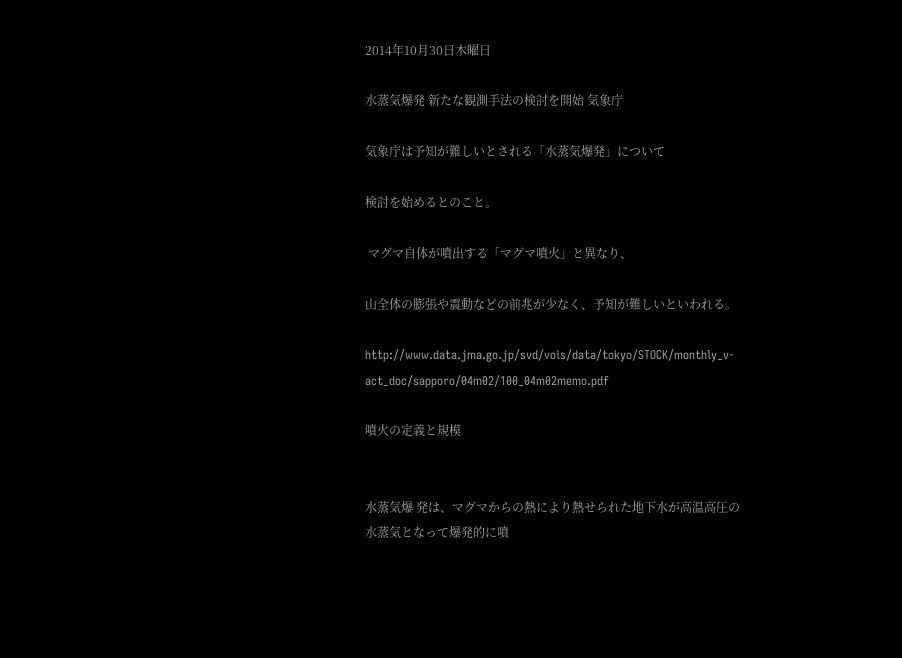2014年10月30日木曜日

水蒸気爆発 新たな観測手法の検討を開始 気象庁

気象庁は予知が難しいとされる「水蒸気爆発」について

検討を始めるとのこと。

 マグマ自体が噴出する「マグマ噴火」と異なり、

山全体の膨張や震動などの前兆が少なく、予知が難しいといわれる。

http://www.data.jma.go.jp/svd/vois/data/tokyo/STOCK/monthly_v-act_doc/sapporo/04m02/100_04m02memo.pdf

噴火の定義と規模


水蒸気爆 発は、マグマからの熱により熱せられた地下水が高温高圧の水蒸気となって爆発的に噴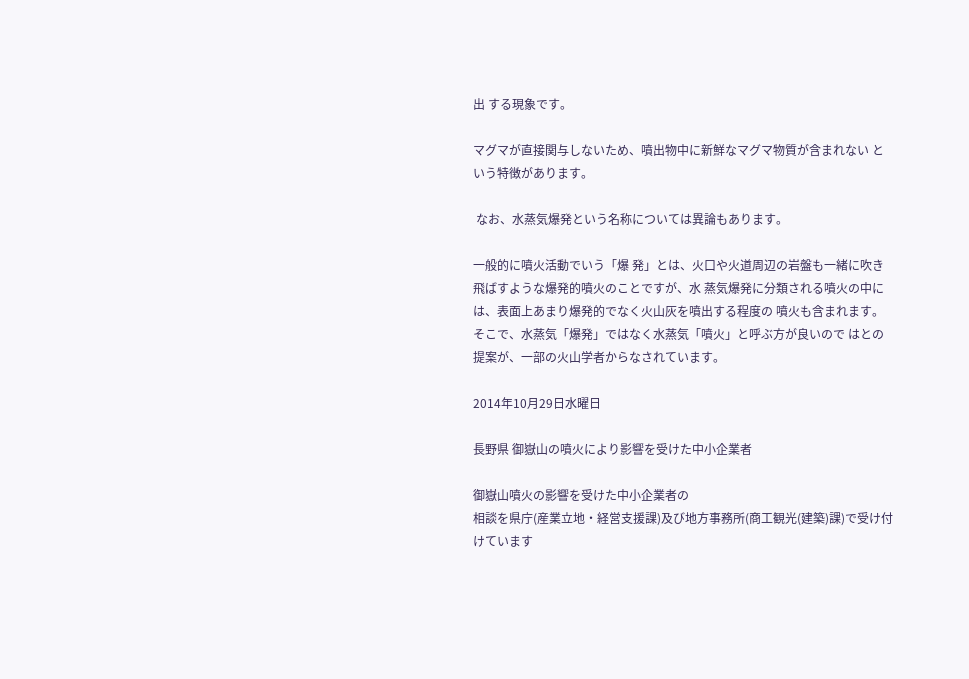出 する現象です。

マグマが直接関与しないため、噴出物中に新鮮なマグマ物質が含まれない という特徴があります。

 なお、水蒸気爆発という名称については異論もあります。

一般的に噴火活動でいう「爆 発」とは、火口や火道周辺の岩盤も一緒に吹き飛ばすような爆発的噴火のことですが、水 蒸気爆発に分類される噴火の中には、表面上あまり爆発的でなく火山灰を噴出する程度の 噴火も含まれます。そこで、水蒸気「爆発」ではなく水蒸気「噴火」と呼ぶ方が良いので はとの提案が、一部の火山学者からなされています。

2014年10月29日水曜日

長野県 御嶽山の噴火により影響を受けた中小企業者

御嶽山噴火の影響を受けた中小企業者の
相談を県庁(産業立地・経営支援課)及び地方事務所(商工観光(建築)課)で受け付けています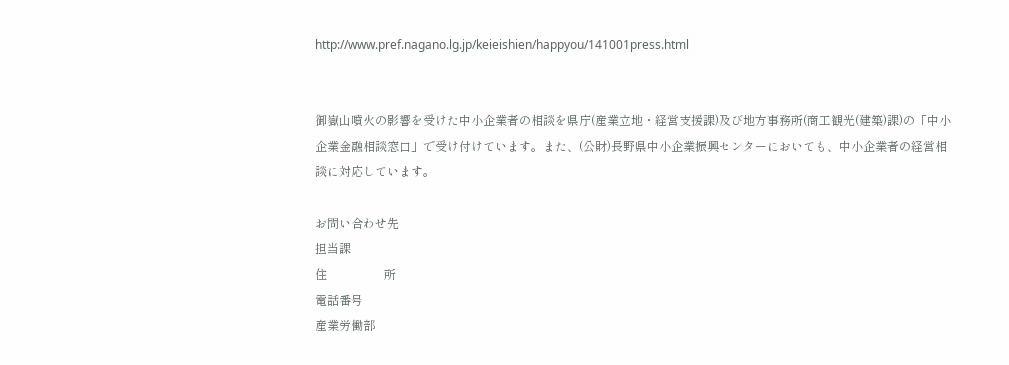http://www.pref.nagano.lg.jp/keieishien/happyou/141001press.html


御嶽山噴火の影響を受けた中小企業者の相談を県庁(産業立地・経営支援課)及び地方事務所(商工観光(建築)課)の「中小企業金融相談窓口」で受け付けています。また、(公財)長野県中小企業振興センターにおいても、中小企業者の経営相談に対応しています。

お問い合わせ先
担当課
住                   所
電話番号
産業労働部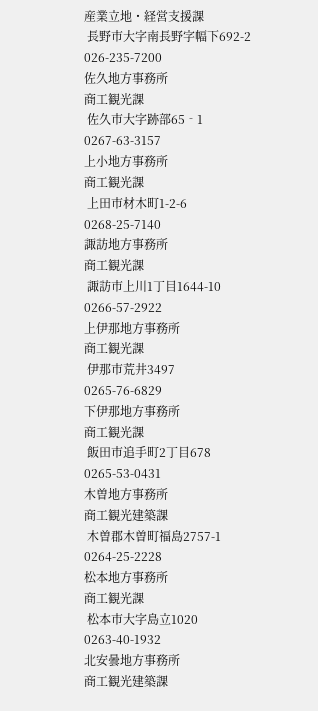産業立地・経営支援課
 長野市大字南長野字幅下692-2
026-235-7200
佐久地方事務所
商工観光課
 佐久市大字跡部65‐1
0267-63-3157
上小地方事務所
商工観光課
 上田市材木町1-2-6
0268-25-7140
諏訪地方事務所
商工観光課
 諏訪市上川1丁目1644-10
0266-57-2922
上伊那地方事務所
商工観光課
 伊那市荒井3497
0265-76-6829
下伊那地方事務所
商工観光課
 飯田市追手町2丁目678
0265-53-0431
木曽地方事務所
商工観光建築課
 木曽郡木曽町福島2757-1
0264-25-2228
松本地方事務所
商工観光課
 松本市大字島立1020
0263-40-1932
北安曇地方事務所
商工観光建築課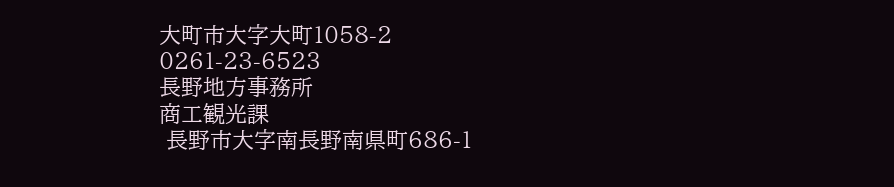大町市大字大町1058-2
0261-23-6523
長野地方事務所
商工観光課
 長野市大字南長野南県町686-1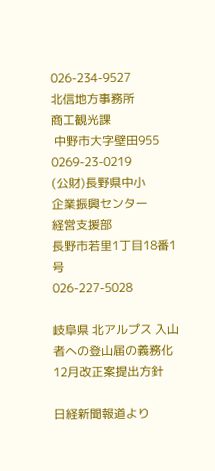026-234-9527
北信地方事務所
商工観光課
 中野市大字壁田955
0269-23-0219
(公財)長野県中小
企業振興センター
経営支援部
長野市若里1丁目18番1号
026-227-5028

岐阜県 北アルプス 入山者への登山届の義務化 12月改正案提出方針

日経新聞報道より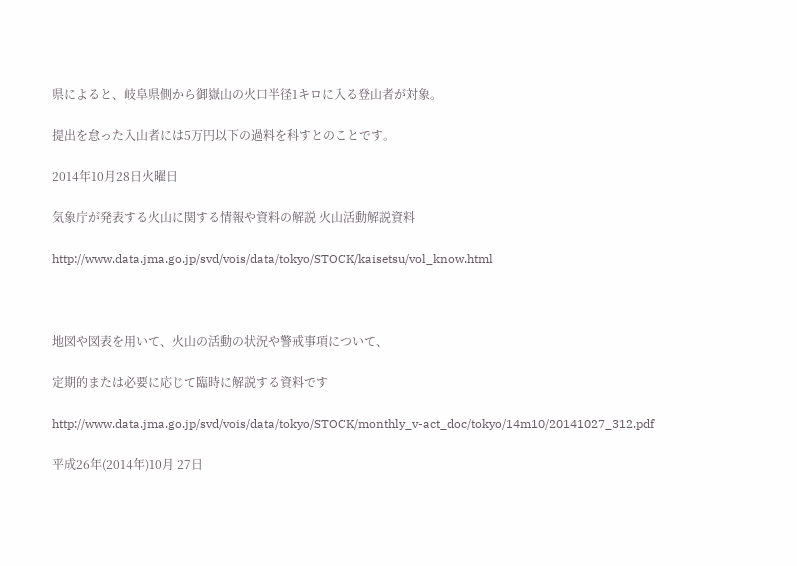県によると、岐阜県側から御嶽山の火口半径1キロに入る登山者が対象。

提出を怠った入山者には5万円以下の過料を科すとのことです。

2014年10月28日火曜日

気象庁が発表する火山に関する情報や資料の解説 火山活動解説資料

http://www.data.jma.go.jp/svd/vois/data/tokyo/STOCK/kaisetsu/vol_know.html



地図や図表を用いて、火山の活動の状況や警戒事項について、

定期的または必要に応じて臨時に解説する資料です

http://www.data.jma.go.jp/svd/vois/data/tokyo/STOCK/monthly_v-act_doc/tokyo/14m10/20141027_312.pdf

平成26年(2014年)10月 27日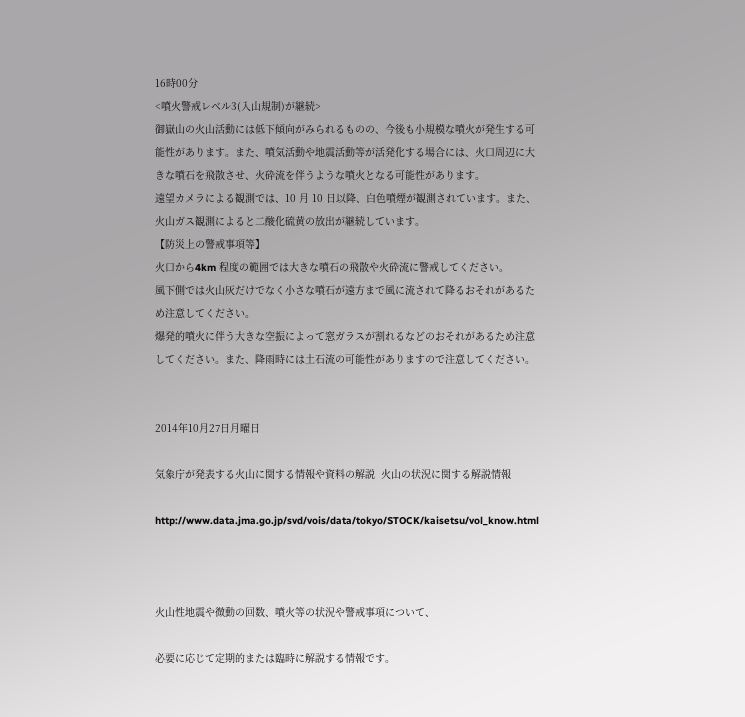16時00分
<噴火警戒レベル3(入山規制)が継続>
御嶽山の火山活動には低下傾向がみられるものの、今後も小規模な噴火が発生する可能性があります。また、噴気活動や地震活動等が活発化する場合には、火口周辺に大きな噴石を飛散させ、火砕流を伴うような噴火となる可能性があります。
遠望カメラによる観測では、10 月 10 日以降、白色噴煙が観測されています。また、火山ガス観測によると二酸化硫黄の放出が継続しています。
【防災上の警戒事項等】
火口から4km 程度の範囲では大きな噴石の飛散や火砕流に警戒してください。
風下側では火山灰だけでなく小さな噴石が遠方まで風に流されて降るおそれがあるため注意してください。
爆発的噴火に伴う大きな空振によって窓ガラスが割れるなどのおそれがあるため注意してください。また、降雨時には土石流の可能性がありますので注意してください。


2014年10月27日月曜日

気象庁が発表する火山に関する情報や資料の解説  火山の状況に関する解説情報

http://www.data.jma.go.jp/svd/vois/data/tokyo/STOCK/kaisetsu/vol_know.html



火山性地震や微動の回数、噴火等の状況や警戒事項について、

必要に応じて定期的または臨時に解説する情報です。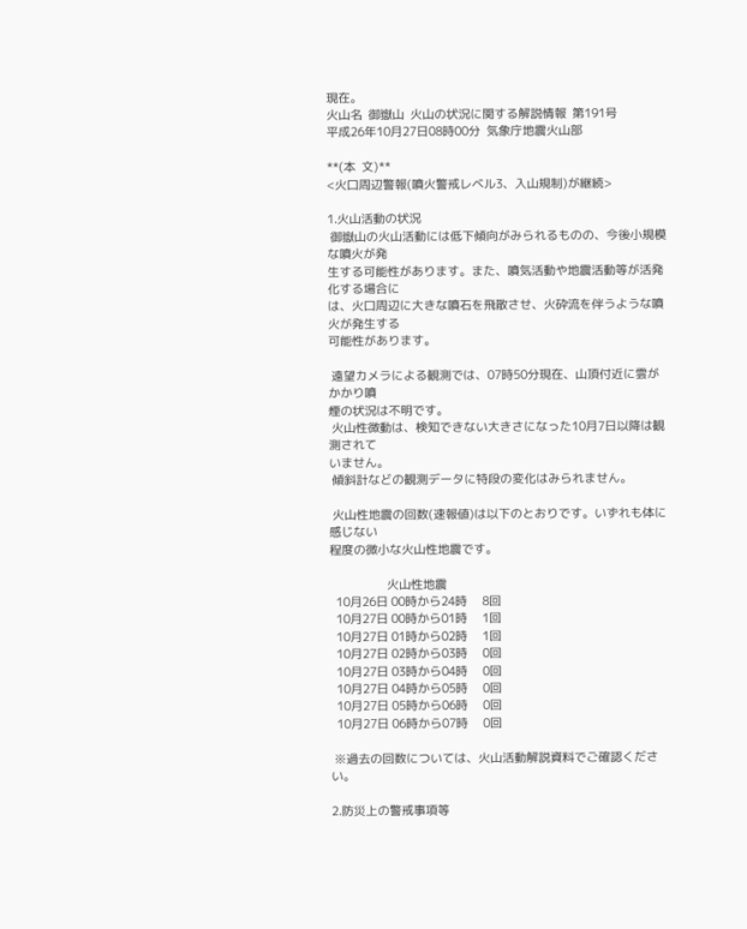現在。
火山名  御嶽山  火山の状況に関する解説情報  第191号
平成26年10月27日08時00分  気象庁地震火山部

**(本  文)**
<火口周辺警報(噴火警戒レベル3、入山規制)が継続>

1.火山活動の状況
 御嶽山の火山活動には低下傾向がみられるものの、今後小規模な噴火が発
生する可能性があります。また、噴気活動や地震活動等が活発化する場合に
は、火口周辺に大きな噴石を飛散させ、火砕流を伴うような噴火が発生する
可能性があります。

 遠望カメラによる観測では、07時50分現在、山頂付近に雲がかかり噴
煙の状況は不明です。
 火山性微動は、検知できない大きさになった10月7日以降は観測されて
いません。
 傾斜計などの観測データに特段の変化はみられません。

 火山性地震の回数(速報値)は以下のとおりです。いずれも体に感じない
程度の微小な火山性地震です。

                   火山性地震
  10月26日 00時から24時     8回
  10月27日 00時から01時     1回
  10月27日 01時から02時     1回
  10月27日 02時から03時     0回
  10月27日 03時から04時     0回
  10月27日 04時から05時     0回
  10月27日 05時から06時     0回
  10月27日 06時から07時     0回

 ※過去の回数については、火山活動解説資料でご確認ください。

2.防災上の警戒事項等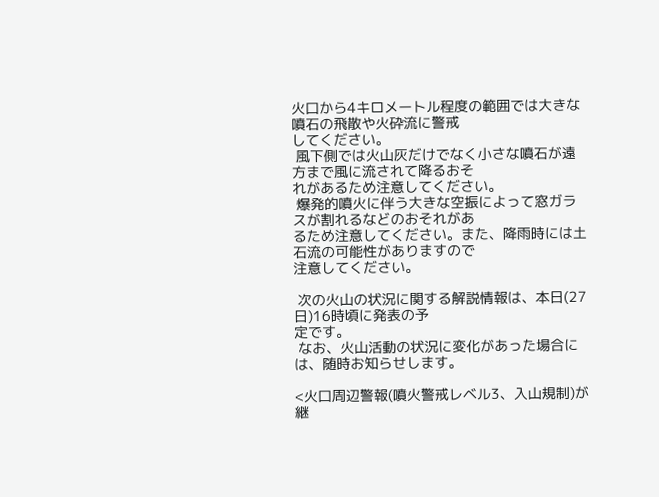火口から4キロメートル程度の範囲では大きな噴石の飛散や火砕流に警戒
してください。
 風下側では火山灰だけでなく小さな噴石が遠方まで風に流されて降るおそ
れがあるため注意してください。
 爆発的噴火に伴う大きな空振によって窓ガラスが割れるなどのおそれがあ
るため注意してください。また、降雨時には土石流の可能性がありますので
注意してください。

 次の火山の状況に関する解説情報は、本日(27日)16時頃に発表の予
定です。
 なお、火山活動の状況に変化があった場合には、随時お知らせします。

<火口周辺警報(噴火警戒レベル3、入山規制)が継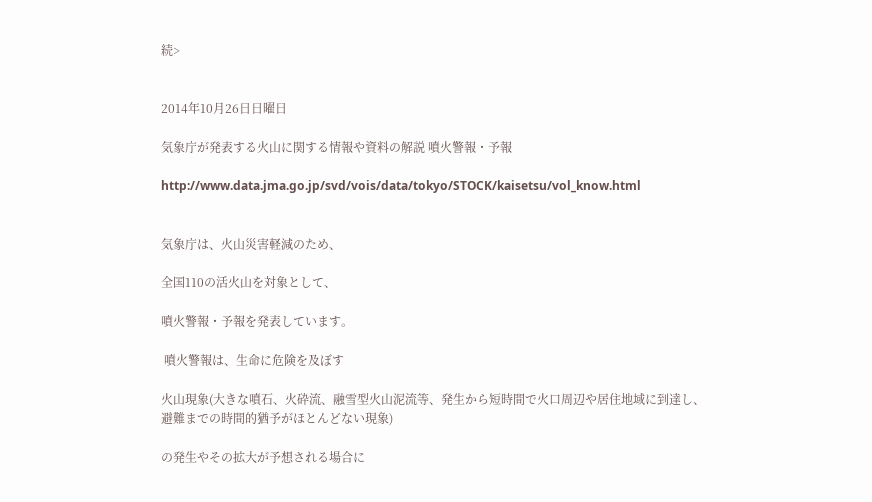続>


2014年10月26日日曜日

気象庁が発表する火山に関する情報や資料の解説 噴火警報・予報

http://www.data.jma.go.jp/svd/vois/data/tokyo/STOCK/kaisetsu/vol_know.html


気象庁は、火山災害軽減のため、

全国110の活火山を対象として、

噴火警報・予報を発表しています。

 噴火警報は、生命に危険を及ぼす

火山現象(大きな噴石、火砕流、融雪型火山泥流等、発生から短時間で火口周辺や居住地域に到達し、避難までの時間的猶予がほとんどない現象)

の発生やその拡大が予想される場合に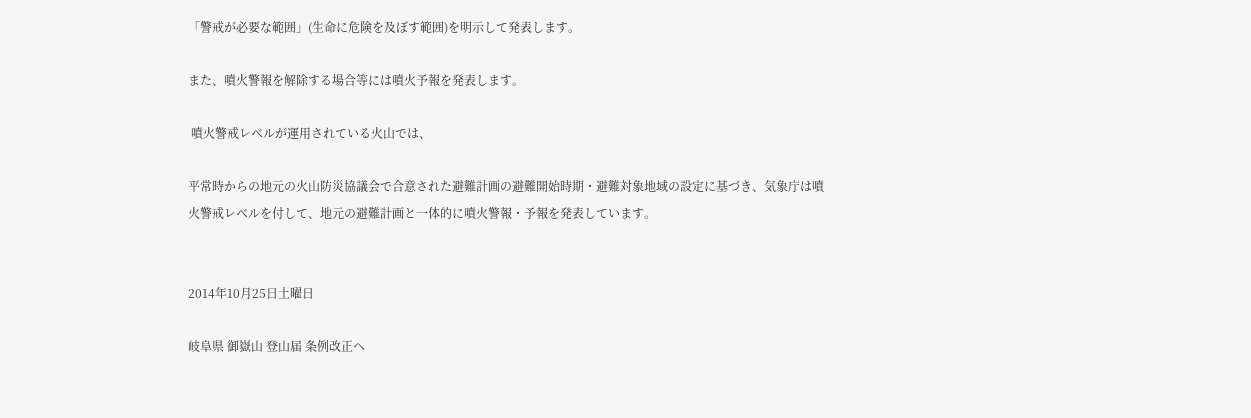「警戒が必要な範囲」(生命に危険を及ぼす範囲)を明示して発表します。

また、噴火警報を解除する場合等には噴火予報を発表します。

 噴火警戒レベルが運用されている火山では、

平常時からの地元の火山防災協議会で合意された避難計画の避難開始時期・避難対象地域の設定に基づき、気象庁は噴火警戒レベルを付して、地元の避難計画と一体的に噴火警報・予報を発表しています。


2014年10月25日土曜日

岐阜県 御嶽山 登山届 条例改正へ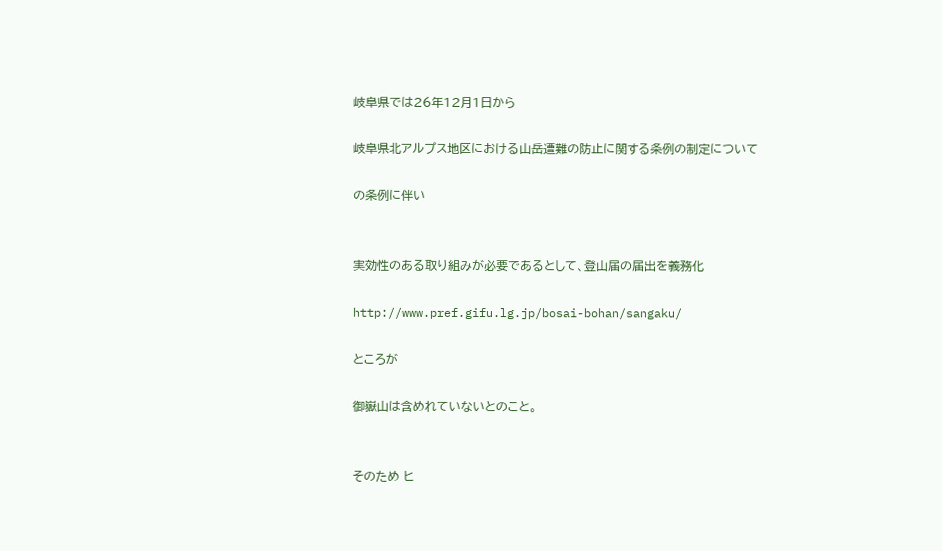岐阜県では26年12月1日から

岐阜県北アルプス地区における山岳遭難の防止に関する条例の制定について

の条例に伴い


実効性のある取り組みが必要であるとして、登山届の届出を義務化

http://www.pref.gifu.lg.jp/bosai-bohan/sangaku/

ところが

御嶽山は含めれていないとのこと。


そのため ヒ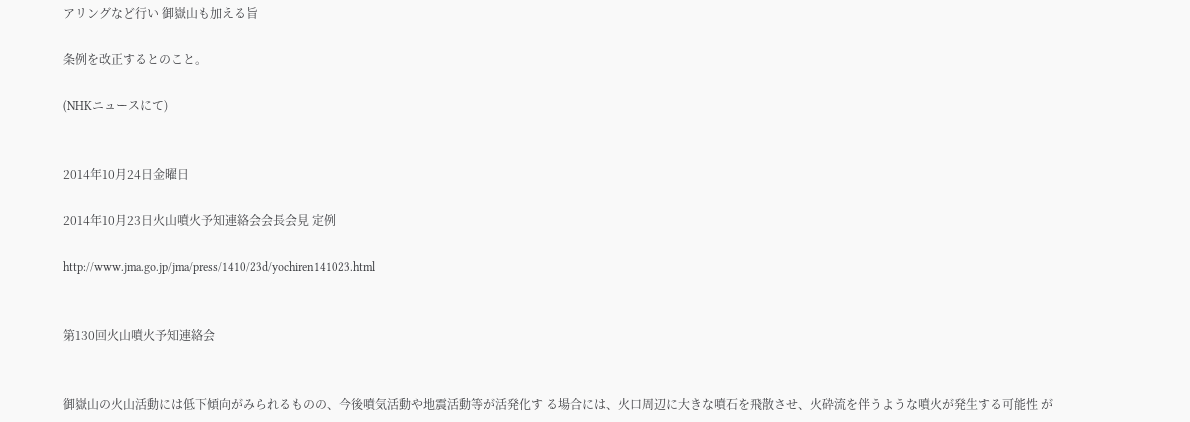アリングなど行い 御嶽山も加える旨

条例を改正するとのこと。

(NHKニュースにて)


2014年10月24日金曜日

2014年10月23日火山噴火予知連絡会会長会見 定例

http://www.jma.go.jp/jma/press/1410/23d/yochiren141023.html


第130回火山噴火予知連絡会


御嶽山の火山活動には低下傾向がみられるものの、今後噴気活動や地震活動等が活発化す る場合には、火口周辺に大きな噴石を飛散させ、火砕流を伴うような噴火が発生する可能性 が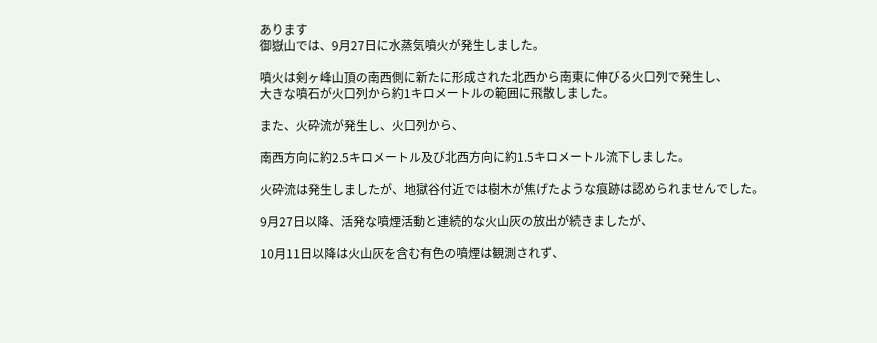あります
御嶽山では、9月27日に水蒸気噴火が発生しました。

噴火は剣ヶ峰山頂の南西側に新たに形成された北西から南東に伸びる火口列で発生し、
大きな噴石が火口列から約1キロメートルの範囲に飛散しました。

また、火砕流が発生し、火口列から、

南西方向に約2.5キロメートル及び北西方向に約1.5キロメートル流下しました。

火砕流は発生しましたが、地獄谷付近では樹木が焦げたような痕跡は認められませんでした。

9月27日以降、活発な噴煙活動と連続的な火山灰の放出が続きましたが、

10月11日以降は火山灰を含む有色の噴煙は観測されず、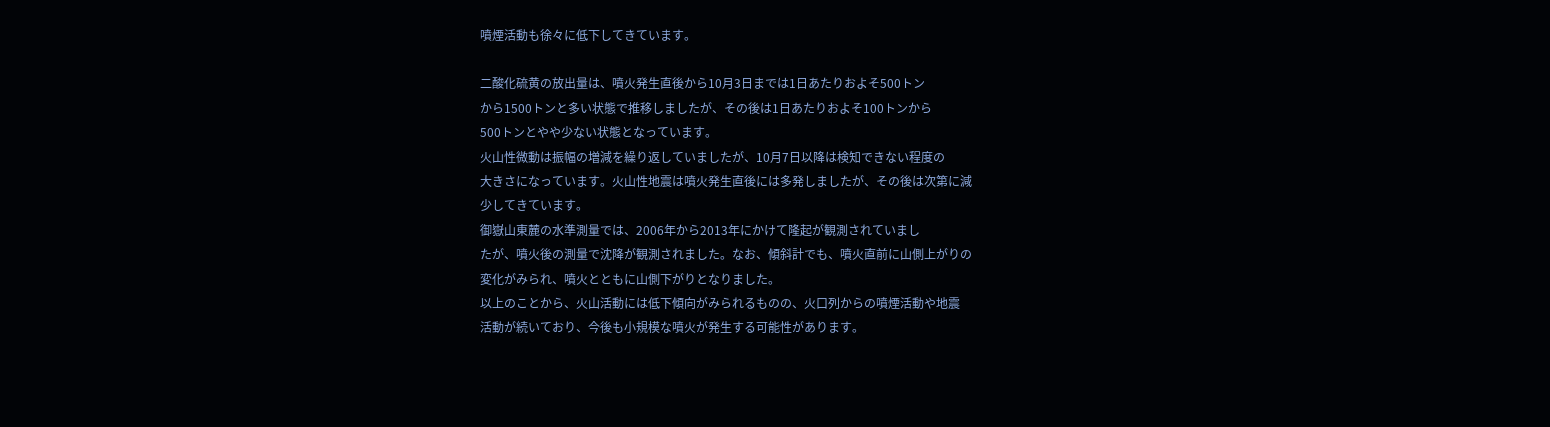噴煙活動も徐々に低下してきています。

二酸化硫黄の放出量は、噴火発生直後から10月3日までは1日あたりおよそ500トン
から1500トンと多い状態で推移しましたが、その後は1日あたりおよそ100トンから
500トンとやや少ない状態となっています。
火山性微動は振幅の増減を繰り返していましたが、10月7日以降は検知できない程度の
大きさになっています。火山性地震は噴火発生直後には多発しましたが、その後は次第に減
少してきています。
御嶽山東麓の水準測量では、2006年から2013年にかけて隆起が観測されていまし
たが、噴火後の測量で沈降が観測されました。なお、傾斜計でも、噴火直前に山側上がりの
変化がみられ、噴火とともに山側下がりとなりました。
以上のことから、火山活動には低下傾向がみられるものの、火口列からの噴煙活動や地震
活動が続いており、今後も小規模な噴火が発生する可能性があります。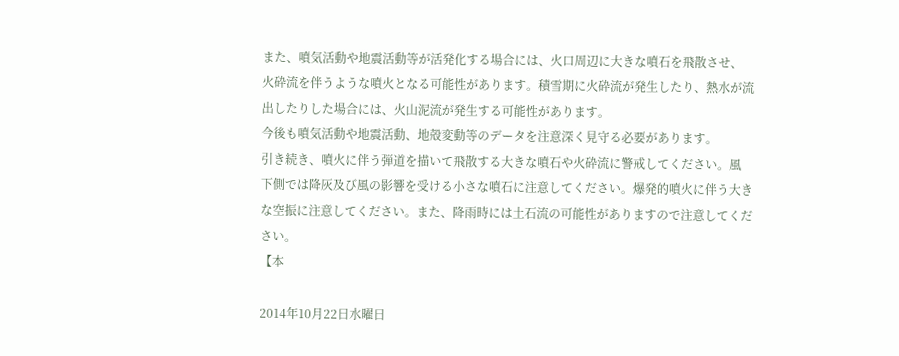また、噴気活動や地震活動等が活発化する場合には、火口周辺に大きな噴石を飛散させ、
火砕流を伴うような噴火となる可能性があります。積雪期に火砕流が発生したり、熱水が流
出したりした場合には、火山泥流が発生する可能性があります。
今後も噴気活動や地震活動、地殻変動等のデータを注意深く見守る必要があります。
引き続き、噴火に伴う弾道を描いて飛散する大きな噴石や火砕流に警戒してください。風
下側では降灰及び風の影響を受ける小さな噴石に注意してください。爆発的噴火に伴う大き
な空振に注意してください。また、降雨時には土石流の可能性がありますので注意してくだ
さい。
【本

2014年10月22日水曜日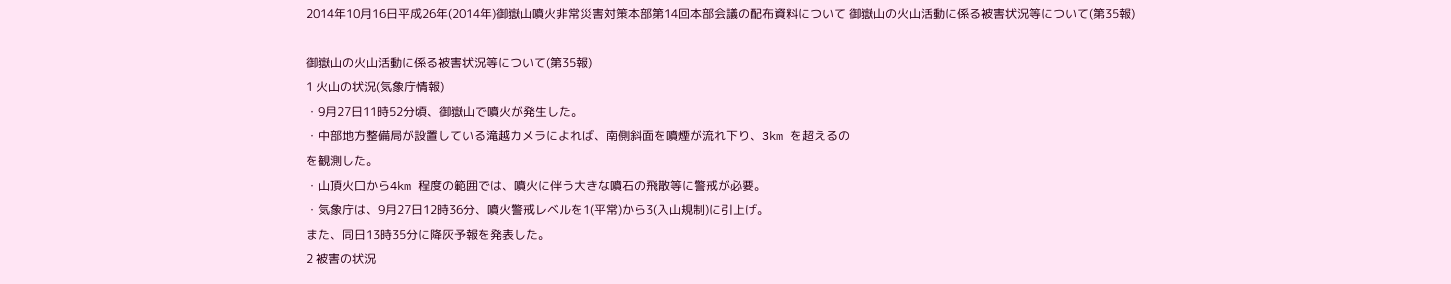2014年10月16日平成26年(2014年)御嶽山噴火非常災害対策本部第14回本部会議の配布資料について 御嶽山の火山活動に係る被害状況等について(第35報)

御嶽山の火山活動に係る被害状況等について(第35報)
1 火山の状況(気象庁情報)
・9月27日11時52分頃、御嶽山で噴火が発生した。
・中部地方整備局が設置している滝越カメラによれば、南側斜面を噴煙が流れ下り、3km を超えるの
を観測した。
・山頂火口から4km 程度の範囲では、噴火に伴う大きな噴石の飛散等に警戒が必要。
・気象庁は、9月27日12時36分、噴火警戒レベルを1(平常)から3(入山規制)に引上げ。
また、同日13時35分に降灰予報を発表した。
2 被害の状況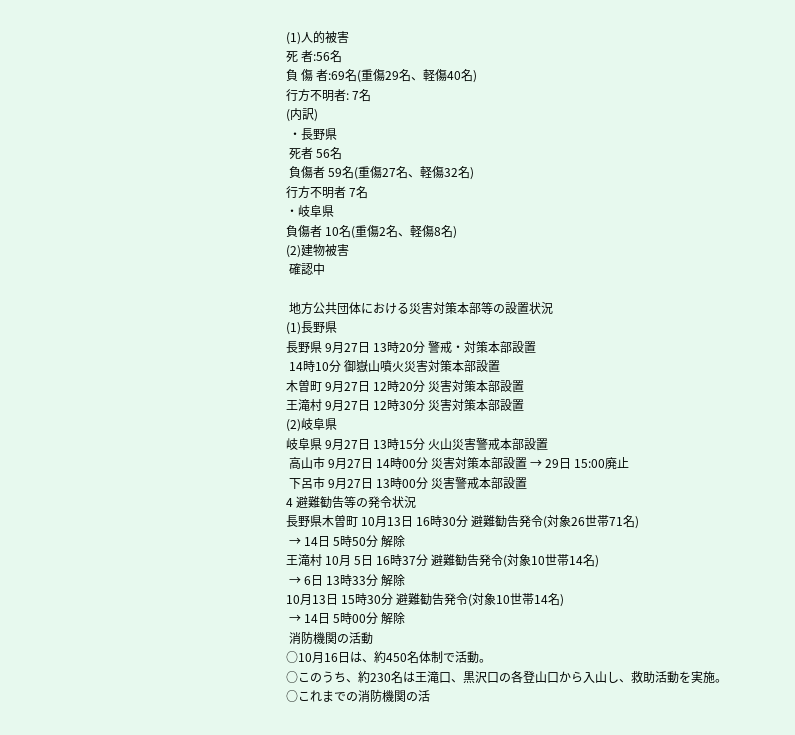(1)人的被害
死 者:56名
負 傷 者:69名(重傷29名、軽傷40名)
行方不明者: 7名
(内訳)
 ・長野県
 死者 56名
 負傷者 59名(重傷27名、軽傷32名)
行方不明者 7名
・岐阜県
負傷者 10名(重傷2名、軽傷8名)
(2)建物被害
 確認中

 地方公共団体における災害対策本部等の設置状況
(1)長野県
長野県 9月27日 13時20分 警戒・対策本部設置
 14時10分 御嶽山噴火災害対策本部設置
木曽町 9月27日 12時20分 災害対策本部設置
王滝村 9月27日 12時30分 災害対策本部設置
(2)岐阜県
岐阜県 9月27日 13時15分 火山災害警戒本部設置
 高山市 9月27日 14時00分 災害対策本部設置 → 29日 15:00廃止
 下呂市 9月27日 13時00分 災害警戒本部設置
4 避難勧告等の発令状況
長野県木曽町 10月13日 16時30分 避難勧告発令(対象26世帯71名)
 → 14日 5時50分 解除
王滝村 10月 5日 16時37分 避難勧告発令(対象10世帯14名)
 → 6日 13時33分 解除
10月13日 15時30分 避難勧告発令(対象10世帯14名)
 → 14日 5時00分 解除
 消防機関の活動
○10月16日は、約450名体制で活動。
○このうち、約230名は王滝口、黒沢口の各登山口から入山し、救助活動を実施。
○これまでの消防機関の活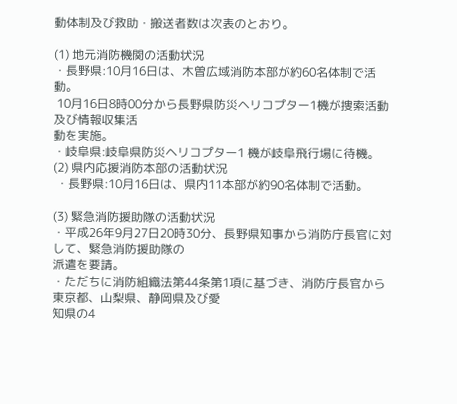動体制及び救助・搬送者数は次表のとおり。

(1) 地元消防機関の活動状況
・長野県:10月16日は、木曽広域消防本部が約60名体制で活動。
 10月16日8時00分から長野県防災ヘリコプター1機が捜索活動及び情報収集活
動を実施。
・岐阜県:岐阜県防災ヘリコプター1 機が岐阜飛行場に待機。
(2) 県内応援消防本部の活動状況
 ・長野県:10月16日は、県内11本部が約90名体制で活動。

(3) 緊急消防援助隊の活動状況
・平成26年9月27日20時30分、長野県知事から消防庁長官に対して、緊急消防援助隊の
派遣を要請。
・ただちに消防組織法第44条第1項に基づき、消防庁長官から東京都、山梨県、静岡県及び愛
知県の4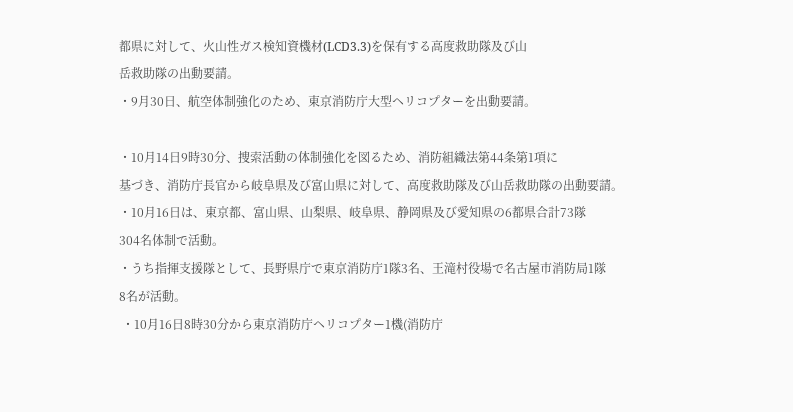都県に対して、火山性ガス検知資機材(LCD3.3)を保有する高度救助隊及び山
岳救助隊の出動要請。
・9月30日、航空体制強化のため、東京消防庁大型ヘリコプターを出動要請。

・10月14日9時30分、捜索活動の体制強化を図るため、消防組織法第44条第1項に
基づき、消防庁長官から岐阜県及び富山県に対して、高度救助隊及び山岳救助隊の出動要請。
・10月16日は、東京都、富山県、山梨県、岐阜県、静岡県及び愛知県の6都県合計73隊
304名体制で活動。
・うち指揮支援隊として、長野県庁で東京消防庁1隊3名、王滝村役場で名古屋市消防局1隊
8名が活動。
 ・10月16日8時30分から東京消防庁ヘリコプター1機(消防庁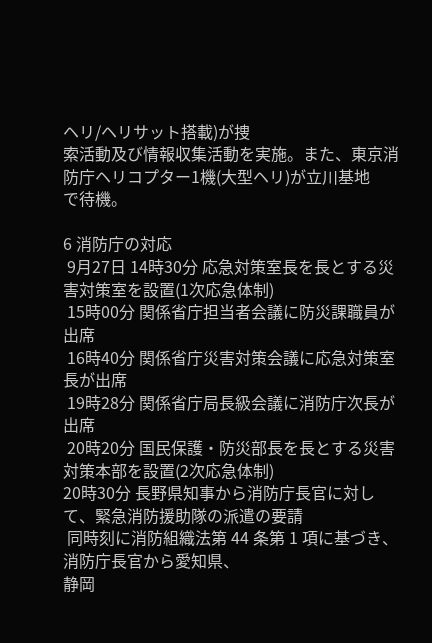ヘリ/ヘリサット搭載)が捜
索活動及び情報収集活動を実施。また、東京消防庁ヘリコプター1機(大型ヘリ)が立川基地
で待機。

6 消防庁の対応
 9月27日 14時30分 応急対策室長を長とする災害対策室を設置(1次応急体制)
 15時00分 関係省庁担当者会議に防災課職員が出席
 16時40分 関係省庁災害対策会議に応急対策室長が出席
 19時28分 関係省庁局長級会議に消防庁次長が出席
 20時20分 国民保護・防災部長を長とする災害対策本部を設置(2次応急体制)
20時30分 長野県知事から消防庁長官に対して、緊急消防援助隊の派遣の要請
 同時刻に消防組織法第 44 条第 1 項に基づき、消防庁長官から愛知県、
静岡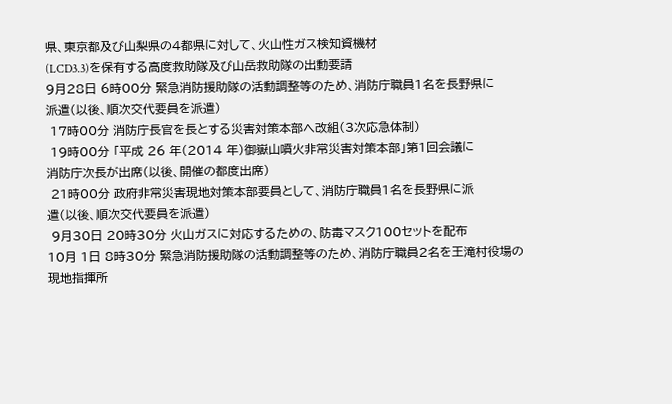県、東京都及び山梨県の4都県に対して、火山性ガス検知資機材
(LCD3.3)を保有する高度救助隊及び山岳救助隊の出動要請
9月28日 6時00分 緊急消防援助隊の活動調整等のため、消防庁職員1名を長野県に
派遣(以後、順次交代要員を派遣)
 17時00分 消防庁長官を長とする災害対策本部へ改組(3次応急体制)
 19時00分 「平成 26 年(2014 年)御嶽山噴火非常災害対策本部」第1回会議に
消防庁次長が出席(以後、開催の都度出席)
 21時00分 政府非常災害現地対策本部要員として、消防庁職員1名を長野県に派
遣(以後、順次交代要員を派遣)
 9月30日 20時30分 火山ガスに対応するための、防毒マスク100セットを配布
10月 1日 8時30分 緊急消防援助隊の活動調整等のため、消防庁職員2名を王滝村役場の
現地指揮所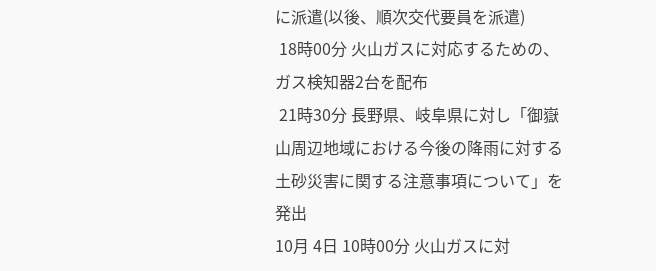に派遣(以後、順次交代要員を派遣)
 18時00分 火山ガスに対応するための、ガス検知器2台を配布
 21時30分 長野県、岐阜県に対し「御嶽山周辺地域における今後の降雨に対する
土砂災害に関する注意事項について」を発出
10月 4日 10時00分 火山ガスに対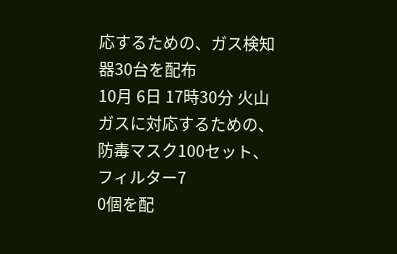応するための、ガス検知器30台を配布
10月 6日 17時30分 火山ガスに対応するための、防毒マスク100セット、フィルター7
0個を配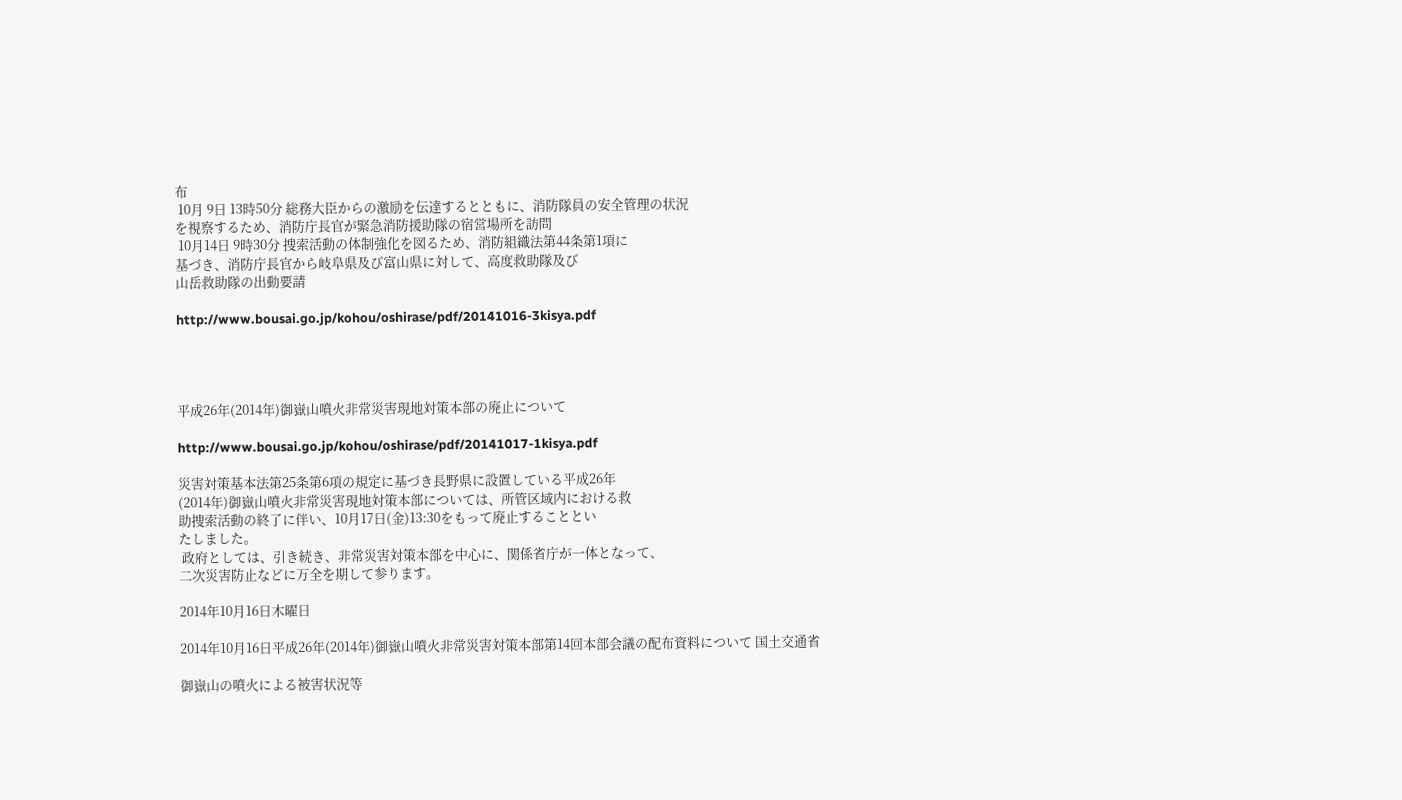布
 10月 9日 13時50分 総務大臣からの激励を伝達するとともに、消防隊員の安全管理の状況
を視察するため、消防庁長官が緊急消防援助隊の宿営場所を訪問
 10月14日 9時30分 捜索活動の体制強化を図るため、消防組織法第44条第1項に
基づき、消防庁長官から岐阜県及び富山県に対して、高度救助隊及び
山岳救助隊の出動要請

http://www.bousai.go.jp/kohou/oshirase/pdf/20141016-3kisya.pdf




平成26年(2014年)御嶽山噴火非常災害現地対策本部の廃止について

http://www.bousai.go.jp/kohou/oshirase/pdf/20141017-1kisya.pdf

災害対策基本法第25条第6項の規定に基づき長野県に設置している平成26年
(2014年)御嶽山噴火非常災害現地対策本部については、所管区域内における救
助捜索活動の終了に伴い、10月17日(金)13:30をもって廃止することとい
たしました。
 政府としては、引き続き、非常災害対策本部を中心に、関係省庁が一体となって、
二次災害防止などに万全を期して参ります。

2014年10月16日木曜日

2014年10月16日平成26年(2014年)御嶽山噴火非常災害対策本部第14回本部会議の配布資料について 国土交通省

御嶽山の噴火による被害状況等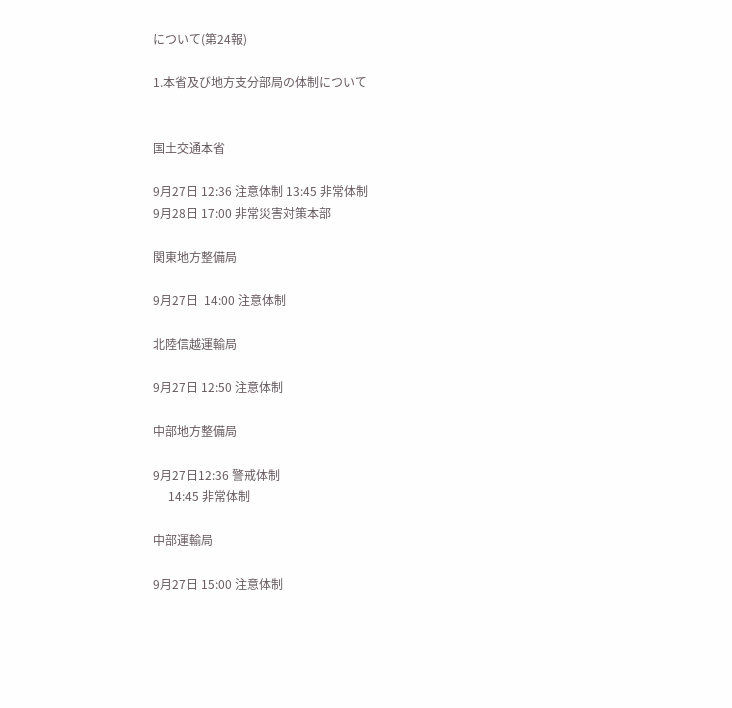について(第24報)

1.本省及び地方支分部局の体制について


国土交通本省

9月27日 12:36 注意体制 13:45 非常体制
9月28日 17:00 非常災害対策本部

関東地方整備局

9月27日  14:00 注意体制

北陸信越運輸局

9月27日 12:50 注意体制

中部地方整備局

9月27日12:36 警戒体制
     14:45 非常体制

中部運輸局

9月27日 15:00 注意体制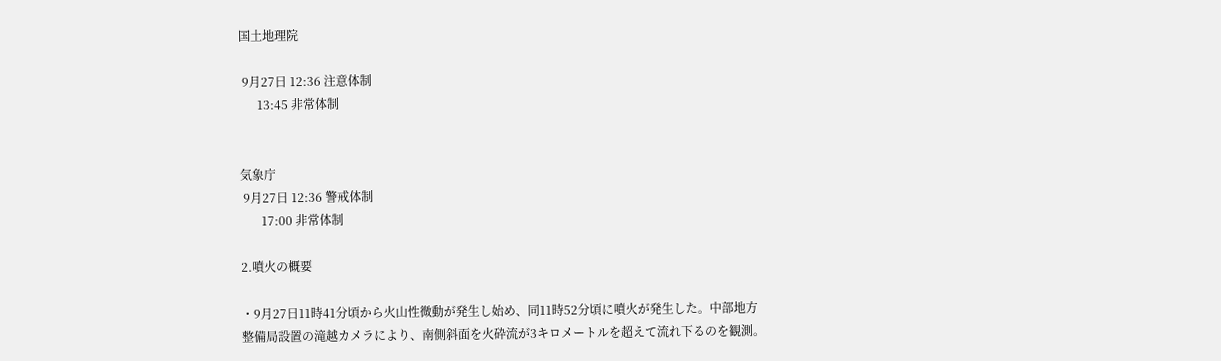国土地理院

 9月27日 12:36 注意体制
      13:45 非常体制


気象庁
 9月27日 12:36 警戒体制
       17:00 非常体制

2.噴火の概要

・9月27日11時41分頃から火山性微動が発生し始め、同11時52分頃に噴火が発生した。中部地方
整備局設置の滝越カメラにより、南側斜面を火砕流が3キロメートルを超えて流れ下るのを観測。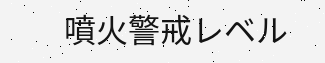噴火警戒レベル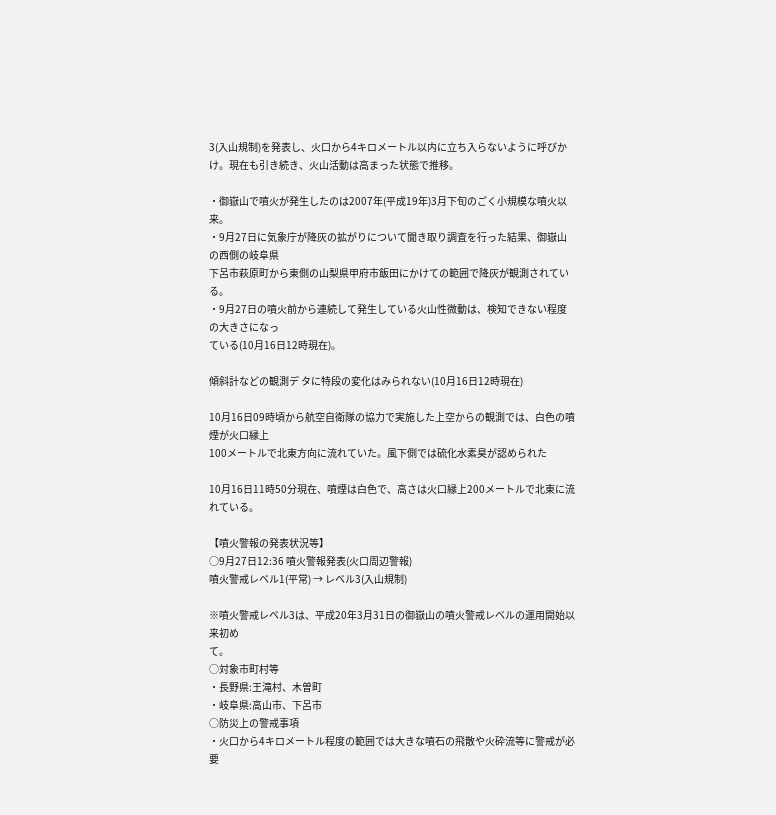3(入山規制)を発表し、火口から4キロメートル以内に立ち入らないように呼びかけ。現在も引き続き、火山活動は高まった状態で推移。

・御嶽山で噴火が発生したのは2007年(平成19年)3月下旬のごく小規模な噴火以来。
・9月27日に気象庁が降灰の拡がりについて聞き取り調査を行った結果、御嶽山の西側の岐阜県
下呂市萩原町から東側の山梨県甲府市飯田にかけての範囲で降灰が観測されている。
・9月27日の噴火前から連続して発生している火山性微動は、検知できない程度の大きさになっ
ている(10月16日12時現在)。

傾斜計などの観測デ タに特段の変化はみられない(10月16日12時現在)

10月16日09時頃から航空自衛隊の協力で実施した上空からの観測では、白色の噴煙が火口縁上
100メートルで北東方向に流れていた。風下側では硫化水素臭が認められた

10月16日11時50分現在、噴煙は白色で、高さは火口縁上200メートルで北東に流れている。

【噴火警報の発表状況等】
○9月27日12:36 噴火警報発表(火口周辺警報)
噴火警戒レベル1(平常) → レベル3(入山規制)

※噴火警戒レベル3は、平成20年3月31日の御嶽山の噴火警戒レベルの運用開始以来初め
て。
○対象市町村等
・長野県:王滝村、木曽町
・岐阜県:高山市、下呂市
○防災上の警戒事項
・火口から4キロメートル程度の範囲では大きな噴石の飛散や火砕流等に警戒が必要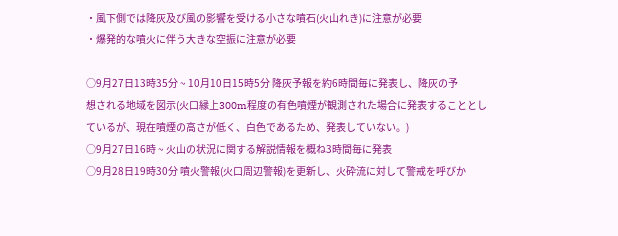・風下側では降灰及び風の影響を受ける小さな噴石(火山れき)に注意が必要
・爆発的な噴火に伴う大きな空振に注意が必要

○9月27日13時35分 ~ 10月10日15時5分 降灰予報を約6時間毎に発表し、降灰の予
想される地域を図示(火口縁上300m程度の有色噴煙が観測された場合に発表することとし
ているが、現在噴煙の高さが低く、白色であるため、発表していない。)
○9月27日16時 ~ 火山の状況に関する解説情報を概ね3時間毎に発表
○9月28日19時30分 噴火警報(火口周辺警報)を更新し、火砕流に対して警戒を呼びか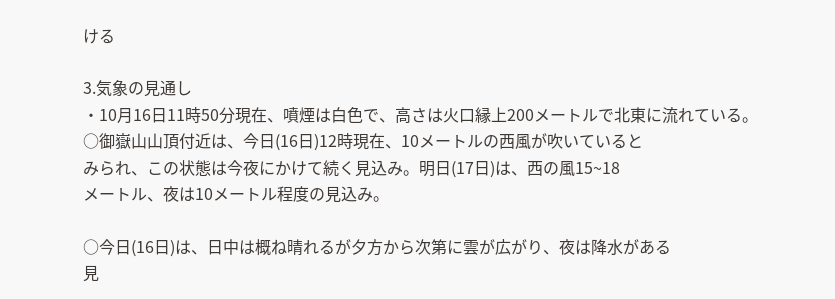ける

3.気象の見通し
・10月16日11時50分現在、噴煙は白色で、高さは火口縁上200メートルで北東に流れている。
○御嶽山山頂付近は、今日(16日)12時現在、10メートルの西風が吹いていると
みられ、この状態は今夜にかけて続く見込み。明日(17日)は、西の風15~18
メートル、夜は10メートル程度の見込み。

○今日(16日)は、日中は概ね晴れるが夕方から次第に雲が広がり、夜は降水がある
見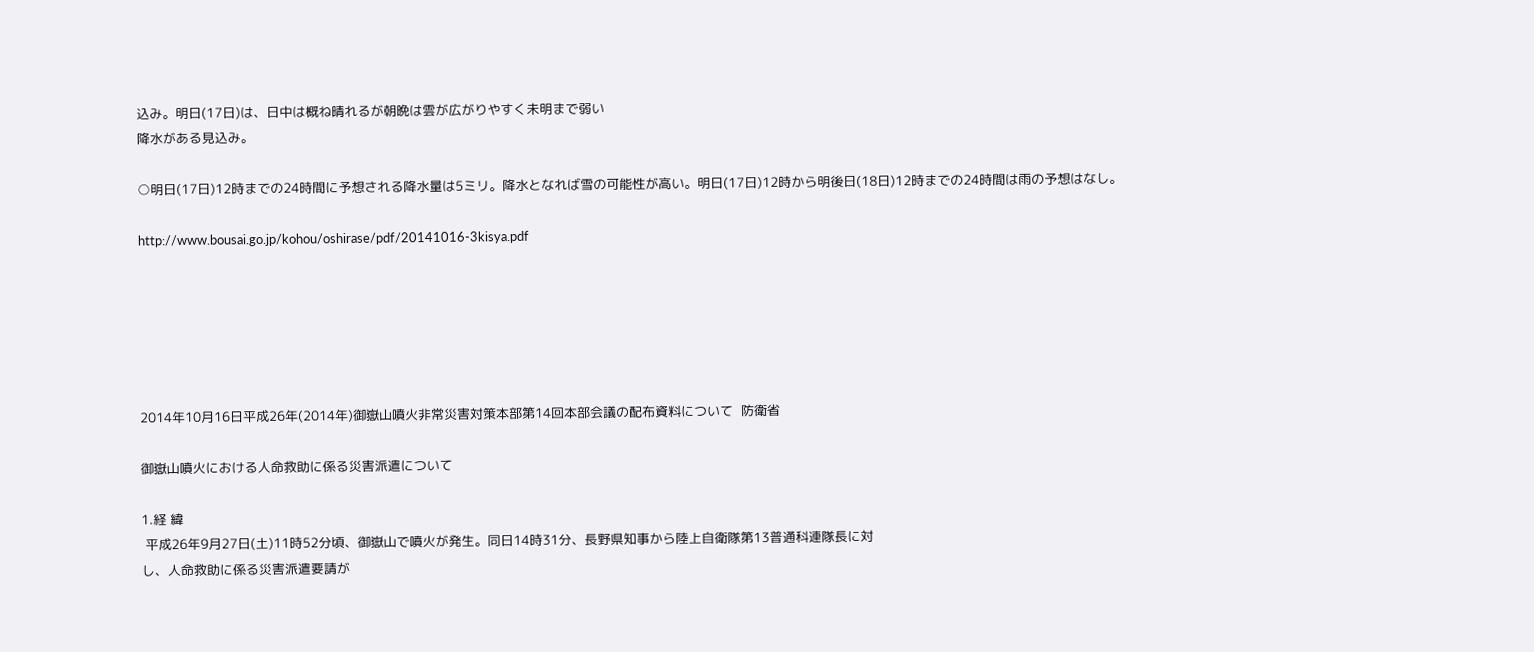込み。明日(17日)は、日中は概ね晴れるが朝晩は雲が広がりやすく未明まで弱い
降水がある見込み。

○明日(17日)12時までの24時間に予想される降水量は5ミリ。降水となれば雪の可能性が高い。明日(17日)12時から明後日(18日)12時までの24時間は雨の予想はなし。

http://www.bousai.go.jp/kohou/oshirase/pdf/20141016-3kisya.pdf






2014年10月16日平成26年(2014年)御嶽山噴火非常災害対策本部第14回本部会議の配布資料について  防衛省

御嶽山噴火における人命救助に係る災害派遣について

1.経 緯
 平成26年9月27日(土)11時52分頃、御嶽山で噴火が発生。同日14時31分、長野県知事から陸上自衛隊第13普通科連隊長に対
し、人命救助に係る災害派遣要請が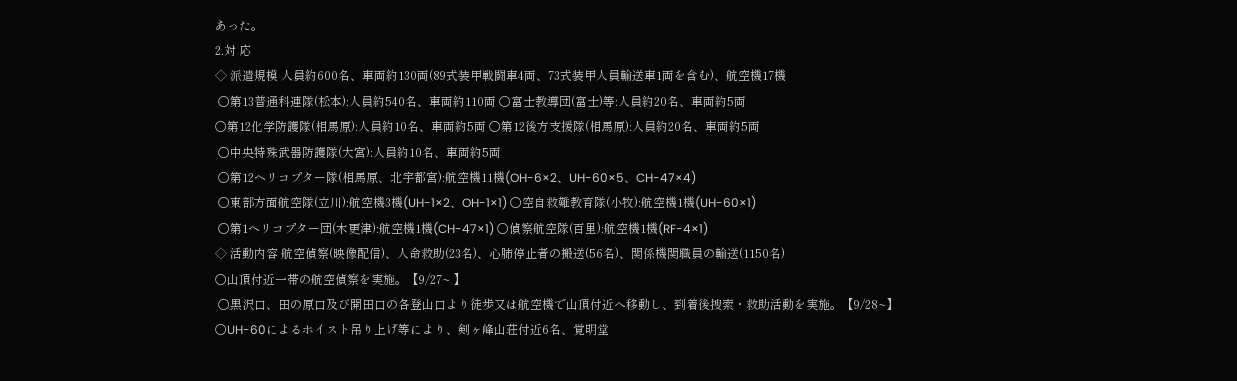あった。
2.対 応
◇ 派遣規模 人員約600名、車両約130両(89式装甲戦闘車4両、73式装甲人員輸送車1両を含む)、航空機17機
 ○第13普通科連隊(松本):人員約540名、車両約110両 ○富士教導団(富士)等:人員約20名、車両約5両
○第12化学防護隊(相馬原):人員約10名、車両約5両 ○第12後方支援隊(相馬原):人員約20名、車両約5両
 ○中央特殊武器防護隊(大宮):人員約10名、車両約5両
 ○第12ヘリコプター隊(相馬原、北宇都宮):航空機11機(OH-6×2、UH-60×5、CH-47×4)
 ○東部方面航空隊(立川):航空機3機(UH-1×2、OH-1×1) ○空自救難教育隊(小牧):航空機1機(UH-60×1)
 ○第1ヘリコプター団(木更津):航空機1機(CH-47×1) ○偵察航空隊(百里):航空機1機(RF-4×1)
◇ 活動内容 航空偵察(映像配信)、人命救助(23名)、心肺停止者の搬送(56名)、関係機関職員の輸送(1150名)
○山頂付近一帯の航空偵察を実施。【9/27~ 】
 ○黒沢口、田の原口及び開田口の各登山口より徒歩又は航空機で山頂付近へ移動し、到着後捜索・救助活動を実施。【9/28~】
○UH-60によるホイスト吊り上げ等により、剣ヶ峰山荘付近6名、覚明堂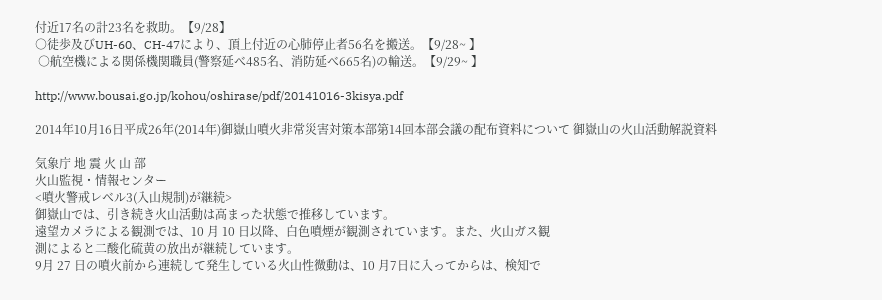付近17名の計23名を救助。【9/28】
○徒歩及びUH-60、CH-47により、頂上付近の心肺停止者56名を搬送。【9/28~ 】
 ○航空機による関係機関職員(警察延べ485名、消防延べ665名)の輸送。【9/29~ 】

http://www.bousai.go.jp/kohou/oshirase/pdf/20141016-3kisya.pdf

2014年10月16日平成26年(2014年)御嶽山噴火非常災害対策本部第14回本部会議の配布資料について 御嶽山の火山活動解説資料

気象庁 地 震 火 山 部
火山監視・情報センター
<噴火警戒レベル3(入山規制)が継続>
御嶽山では、引き続き火山活動は高まった状態で推移しています。
遠望カメラによる観測では、10 月 10 日以降、白色噴煙が観測されています。また、火山ガス観
測によると二酸化硫黄の放出が継続しています。
9月 27 日の噴火前から連続して発生している火山性微動は、10 月7日に入ってからは、検知で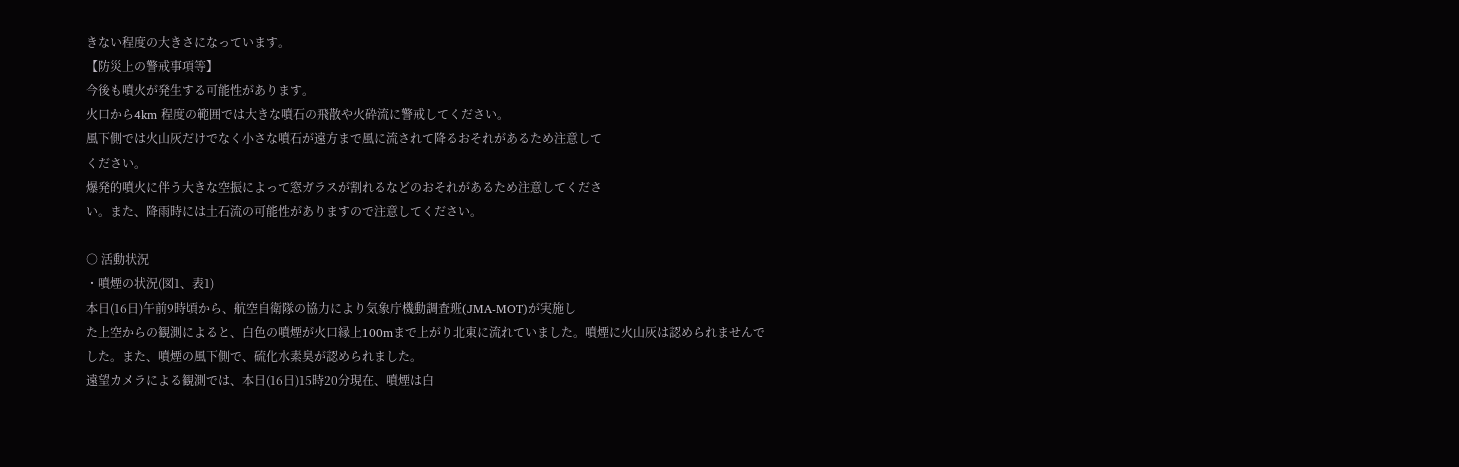きない程度の大きさになっています。
【防災上の警戒事項等】
今後も噴火が発生する可能性があります。
火口から4km 程度の範囲では大きな噴石の飛散や火砕流に警戒してください。
風下側では火山灰だけでなく小さな噴石が遠方まで風に流されて降るおそれがあるため注意して
ください。
爆発的噴火に伴う大きな空振によって窓ガラスが割れるなどのおそれがあるため注意してくださ
い。また、降雨時には土石流の可能性がありますので注意してください。

○ 活動状況
・噴煙の状況(図1、表1)
本日(16日)午前9時頃から、航空自衛隊の協力により気象庁機動調査班(JMA-MOT)が実施し
た上空からの観測によると、白色の噴煙が火口縁上100mまで上がり北東に流れていました。噴煙に火山灰は認められませんでした。また、噴煙の風下側で、硫化水素臭が認められました。
遠望カメラによる観測では、本日(16日)15時20分現在、噴煙は白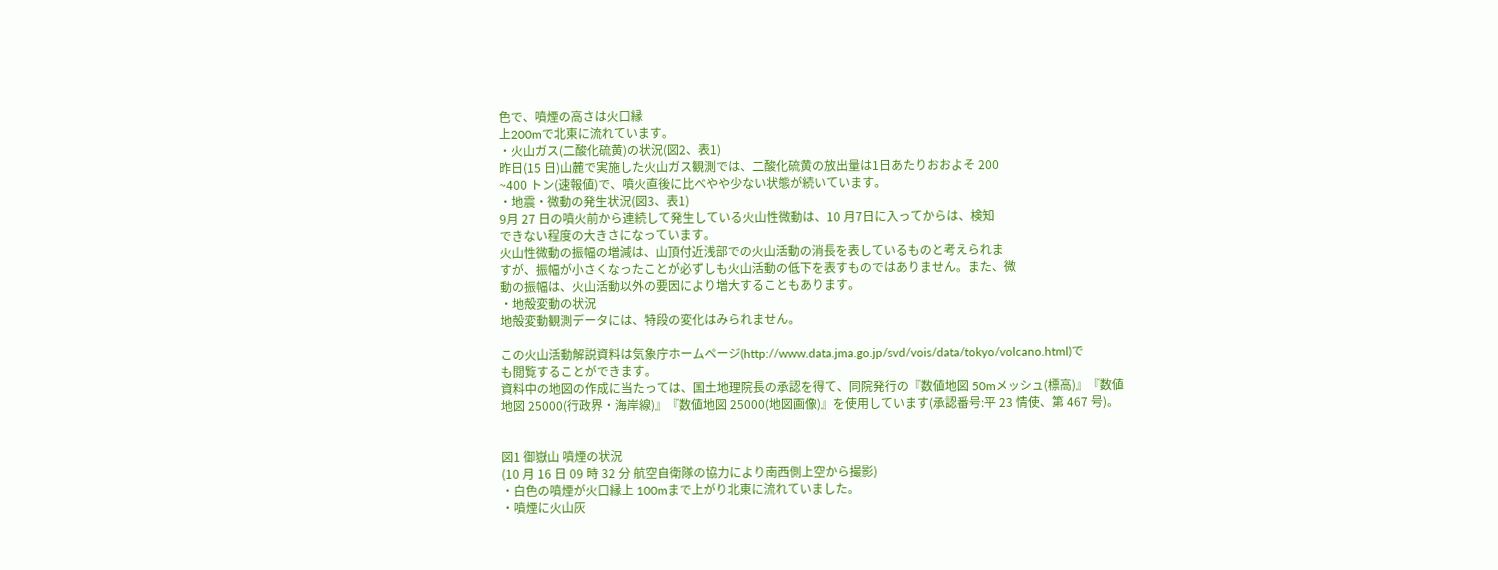色で、噴煙の高さは火口縁
上200mで北東に流れています。
・火山ガス(二酸化硫黄)の状況(図2、表1)
昨日(15 日)山麓で実施した火山ガス観測では、二酸化硫黄の放出量は1日あたりおおよそ 200
~400 トン(速報値)で、噴火直後に比べやや少ない状態が続いています。
・地震・微動の発生状況(図3、表1)
9月 27 日の噴火前から連続して発生している火山性微動は、10 月7日に入ってからは、検知
できない程度の大きさになっています。
火山性微動の振幅の増減は、山頂付近浅部での火山活動の消長を表しているものと考えられま
すが、振幅が小さくなったことが必ずしも火山活動の低下を表すものではありません。また、微
動の振幅は、火山活動以外の要因により増大することもあります。
・地殻変動の状況
地殻変動観測データには、特段の変化はみられません。

この火山活動解説資料は気象庁ホームページ(http://www.data.jma.go.jp/svd/vois/data/tokyo/volcano.html)で
も閲覧することができます。
資料中の地図の作成に当たっては、国土地理院長の承認を得て、同院発行の『数値地図 50mメッシュ(標高)』『数値
地図 25000(行政界・海岸線)』『数値地図 25000(地図画像)』を使用しています(承認番号:平 23 情使、第 467 号)。


図1 御嶽山 噴煙の状況
(10 月 16 日 09 時 32 分 航空自衛隊の協力により南西側上空から撮影)
・白色の噴煙が火口縁上 100mまで上がり北東に流れていました。
・噴煙に火山灰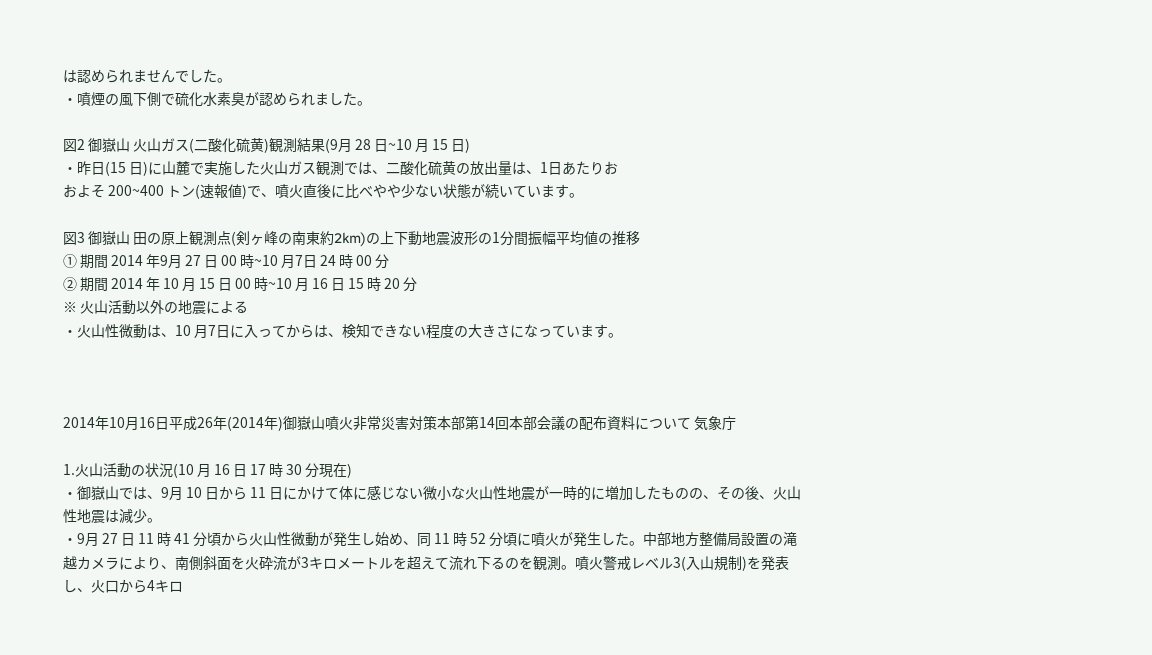は認められませんでした。
・噴煙の風下側で硫化水素臭が認められました。

図2 御嶽山 火山ガス(二酸化硫黄)観測結果(9月 28 日~10 月 15 日)
・昨日(15 日)に山麓で実施した火山ガス観測では、二酸化硫黄の放出量は、1日あたりお
およそ 200~400 トン(速報値)で、噴火直後に比べやや少ない状態が続いています。

図3 御嶽山 田の原上観測点(剣ヶ峰の南東約2km)の上下動地震波形の1分間振幅平均値の推移
① 期間 2014 年9月 27 日 00 時~10 月7日 24 時 00 分
② 期間 2014 年 10 月 15 日 00 時~10 月 16 日 15 時 20 分
※ 火山活動以外の地震による
・火山性微動は、10 月7日に入ってからは、検知できない程度の大きさになっています。



2014年10月16日平成26年(2014年)御嶽山噴火非常災害対策本部第14回本部会議の配布資料について 気象庁

1.火山活動の状況(10 月 16 日 17 時 30 分現在)
・御嶽山では、9月 10 日から 11 日にかけて体に感じない微小な火山性地震が一時的に増加したものの、その後、火山性地震は減少。
・9月 27 日 11 時 41 分頃から火山性微動が発生し始め、同 11 時 52 分頃に噴火が発生した。中部地方整備局設置の滝越カメラにより、南側斜面を火砕流が3キロメートルを超えて流れ下るのを観測。噴火警戒レベル3(入山規制)を発表し、火口から4キロ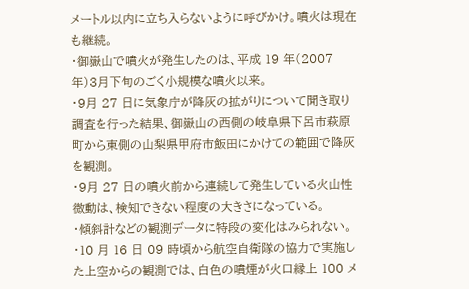メートル以内に立ち入らないように呼びかけ。噴火は現在も継続。
・御嶽山で噴火が発生したのは、平成 19 年(2007 年)3月下旬のごく小規模な噴火以来。
・9月 27 日に気象庁が降灰の拡がりについて聞き取り調査を行った結果、御嶽山の西側の岐阜県下呂市萩原町から東側の山梨県甲府市飯田にかけての範囲で降灰を観測。
・9月 27 日の噴火前から連続して発生している火山性微動は、検知できない程度の大きさになっている。
・傾斜計などの観測データに特段の変化はみられない。
・10 月 16 日 09 時頃から航空自衛隊の協力で実施した上空からの観測では、白色の噴煙が火口縁上 100 メ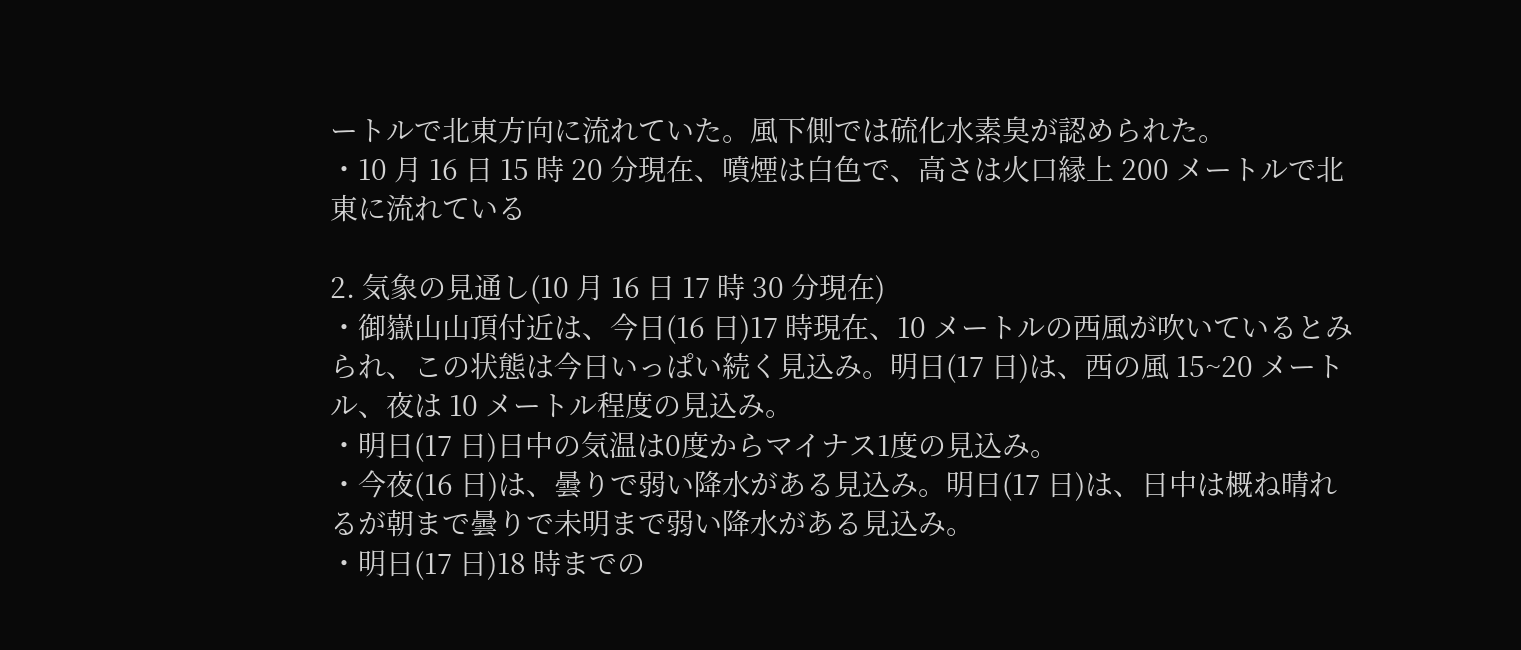ートルで北東方向に流れていた。風下側では硫化水素臭が認められた。
・10 月 16 日 15 時 20 分現在、噴煙は白色で、高さは火口縁上 200 メートルで北東に流れている

2. 気象の見通し(10 月 16 日 17 時 30 分現在)
・御嶽山山頂付近は、今日(16 日)17 時現在、10 メートルの西風が吹いているとみられ、この状態は今日いっぱい続く見込み。明日(17 日)は、西の風 15~20 メートル、夜は 10 メートル程度の見込み。
・明日(17 日)日中の気温は0度からマイナス1度の見込み。
・今夜(16 日)は、曇りで弱い降水がある見込み。明日(17 日)は、日中は概ね晴れるが朝まで曇りで未明まで弱い降水がある見込み。
・明日(17 日)18 時までの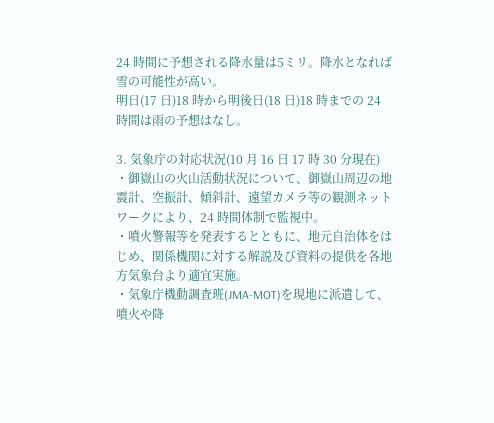24 時間に予想される降水量は5ミリ。降水となれば雪の可能性が高い。
明日(17 日)18 時から明後日(18 日)18 時までの 24 時間は雨の予想はなし。

3. 気象庁の対応状況(10 月 16 日 17 時 30 分現在)
・御嶽山の火山活動状況について、御嶽山周辺の地震計、空振計、傾斜計、遠望カメラ等の観測ネットワークにより、24 時間体制で監視中。
・噴火警報等を発表するとともに、地元自治体をはじめ、関係機関に対する解説及び資料の提供を各地方気象台より適宜実施。
・気象庁機動調査班(JMA-MOT)を現地に派遣して、噴火や降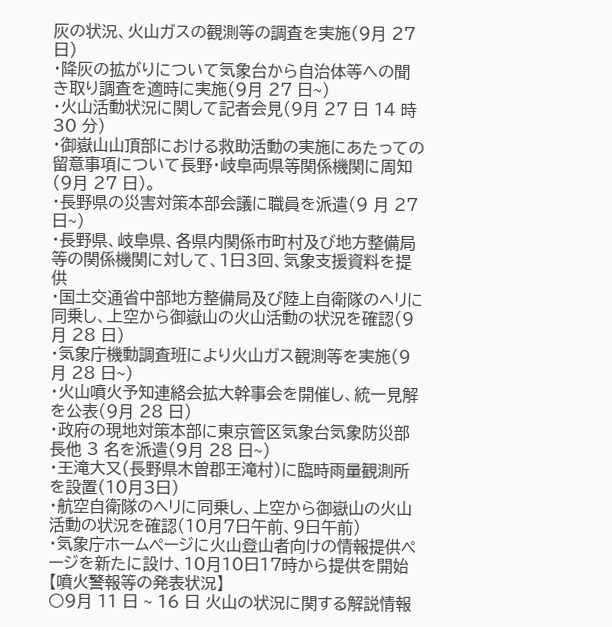灰の状況、火山ガスの観測等の調査を実施(9月 27 日)
・降灰の拡がりについて気象台から自治体等への聞き取り調査を適時に実施(9月 27 日~)
・火山活動状況に関して記者会見(9月 27 日 14 時 30 分)
・御嶽山山頂部における救助活動の実施にあたっての留意事項について長野・岐阜両県等関係機関に周知(9月 27 日)。
・長野県の災害対策本部会議に職員を派遣(9 月 27 日~)
・長野県、岐阜県、各県内関係市町村及び地方整備局等の関係機関に対して、1日3回、気象支援資料を提供
・国土交通省中部地方整備局及び陸上自衛隊のヘリに同乗し、上空から御嶽山の火山活動の状況を確認(9月 28 日)
・気象庁機動調査班により火山ガス観測等を実施(9月 28 日~)
・火山噴火予知連絡会拡大幹事会を開催し、統一見解を公表(9月 28 日)
・政府の現地対策本部に東京管区気象台気象防災部長他 3 名を派遣(9月 28 日~)
・王滝大又(長野県木曽郡王滝村)に臨時雨量観測所を設置(10月3日)
・航空自衛隊のヘリに同乗し、上空から御嶽山の火山活動の状況を確認(10月7日午前、9日午前)
・気象庁ホームページに火山登山者向けの情報提供ページを新たに設け、10月10日17時から提供を開始
【噴火警報等の発表状況】
○9月 11 日 ~ 16 日 火山の状況に関する解説情報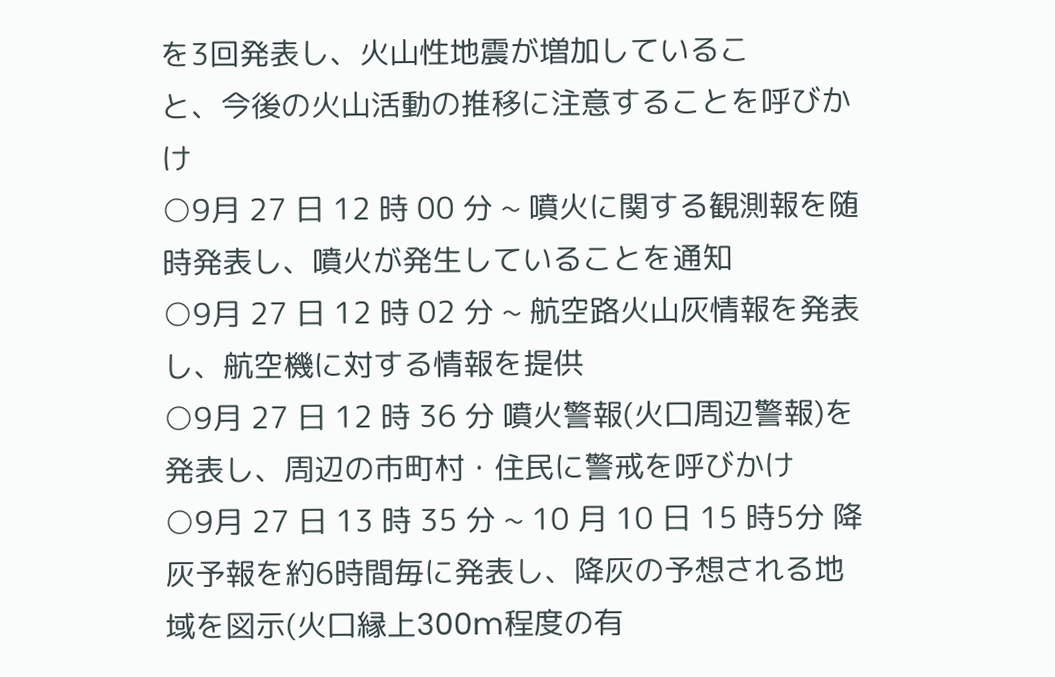を3回発表し、火山性地震が増加しているこ
と、今後の火山活動の推移に注意することを呼びかけ
○9月 27 日 12 時 00 分 ~ 噴火に関する観測報を随時発表し、噴火が発生していることを通知
○9月 27 日 12 時 02 分 ~ 航空路火山灰情報を発表し、航空機に対する情報を提供
○9月 27 日 12 時 36 分 噴火警報(火口周辺警報)を発表し、周辺の市町村・住民に警戒を呼びかけ
○9月 27 日 13 時 35 分 ~ 10 月 10 日 15 時5分 降灰予報を約6時間毎に発表し、降灰の予想される地域を図示(火口縁上300m程度の有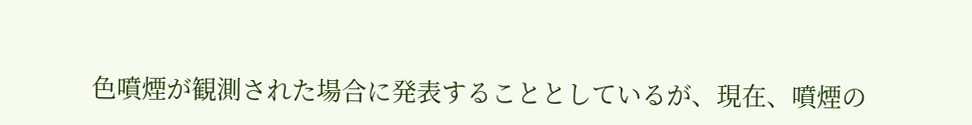色噴煙が観測された場合に発表することとしているが、現在、噴煙の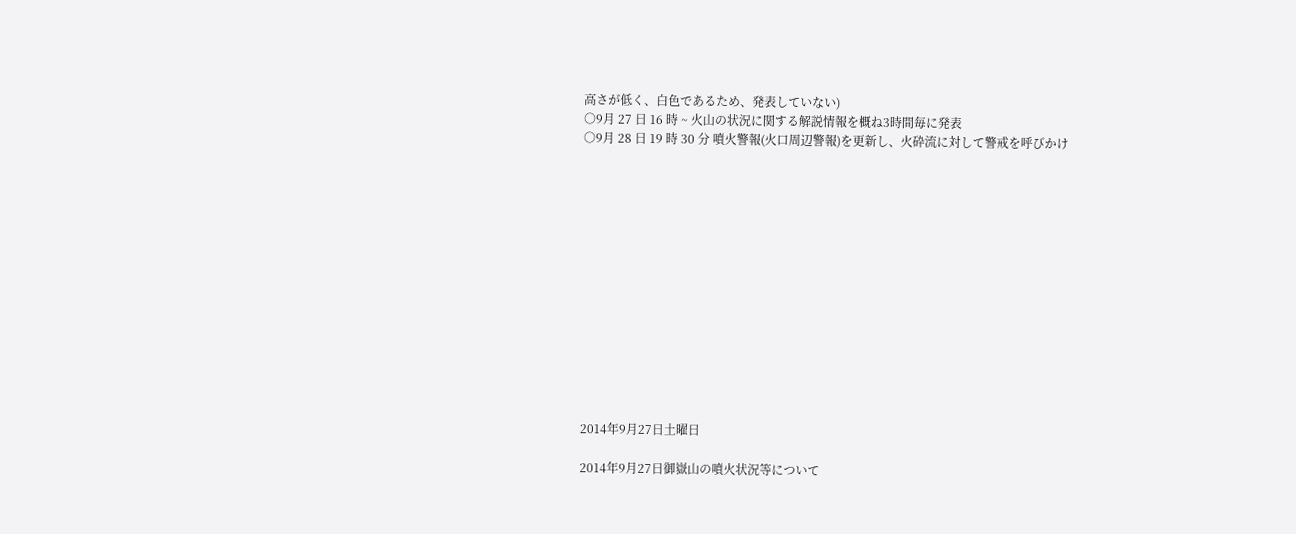高さが低く、白色であるため、発表していない)
○9月 27 日 16 時 ~ 火山の状況に関する解説情報を概ね3時間毎に発表
○9月 28 日 19 時 30 分 噴火警報(火口周辺警報)を更新し、火砕流に対して警戒を呼びかけ














2014年9月27日土曜日

2014年9月27日御嶽山の噴火状況等について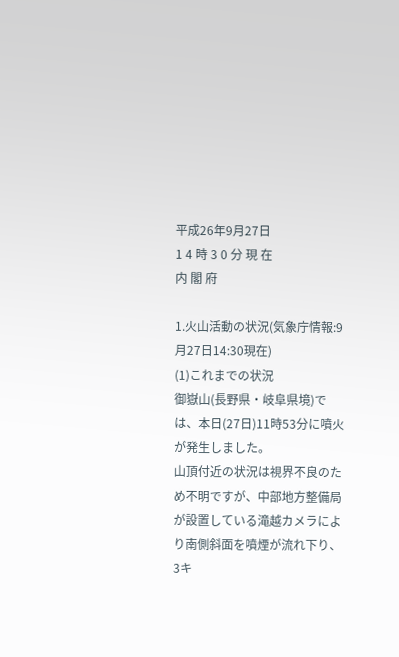平成26年9月27日
1 4 時 3 0 分 現 在
内 閣 府

1.火山活動の状況(気象庁情報:9月27日14:30現在)
(1)これまでの状況
御嶽山(長野県・岐阜県境)では、本日(27日)11時53分に噴火が発生しました。
山頂付近の状況は視界不良のため不明ですが、中部地方整備局が設置している滝越カメラにより南側斜面を噴煙が流れ下り、3キ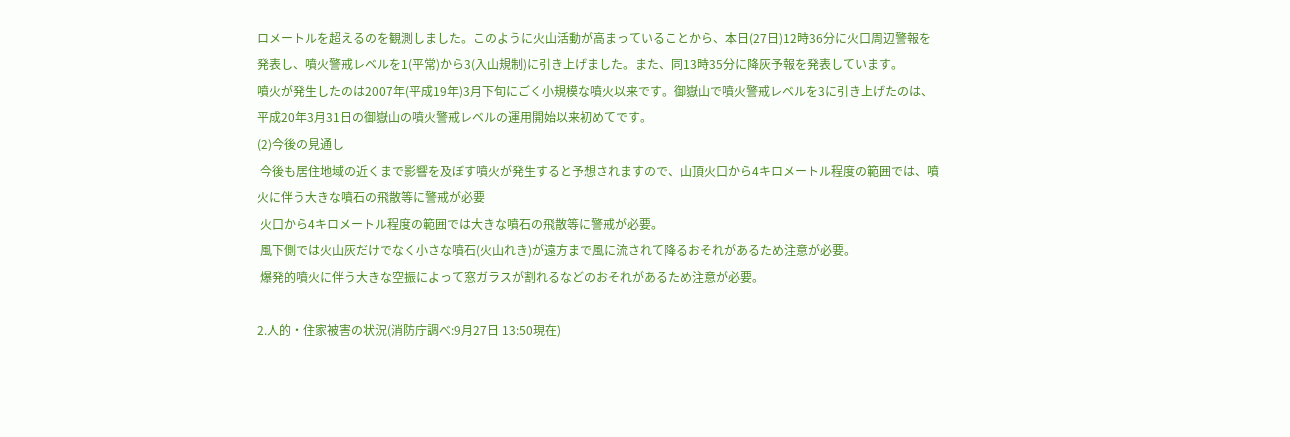ロメートルを超えるのを観測しました。このように火山活動が高まっていることから、本日(27日)12時36分に火口周辺警報を発表し、噴火警戒レベルを1(平常)から3(入山規制)に引き上げました。また、同13時35分に降灰予報を発表しています。
噴火が発生したのは2007年(平成19年)3月下旬にごく小規模な噴火以来です。御嶽山で噴火警戒レベルを3に引き上げたのは、平成20年3月31日の御嶽山の噴火警戒レベルの運用開始以来初めてです。
(2)今後の見通し
 今後も居住地域の近くまで影響を及ぼす噴火が発生すると予想されますので、山頂火口から4キロメートル程度の範囲では、噴火に伴う大きな噴石の飛散等に警戒が必要
 火口から4キロメートル程度の範囲では大きな噴石の飛散等に警戒が必要。
 風下側では火山灰だけでなく小さな噴石(火山れき)が遠方まで風に流されて降るおそれがあるため注意が必要。
 爆発的噴火に伴う大きな空振によって窓ガラスが割れるなどのおそれがあるため注意が必要。

2.人的・住家被害の状況(消防庁調べ:9月27日 13:50現在)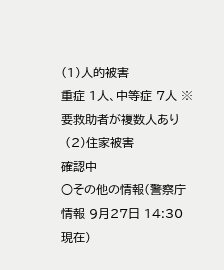(1)人的被害
重症 1人、中等症 7人 ※要救助者が複数人あり
 (2)住家被害
確認中
○その他の情報(警察庁情報 9月27日 14:30現在)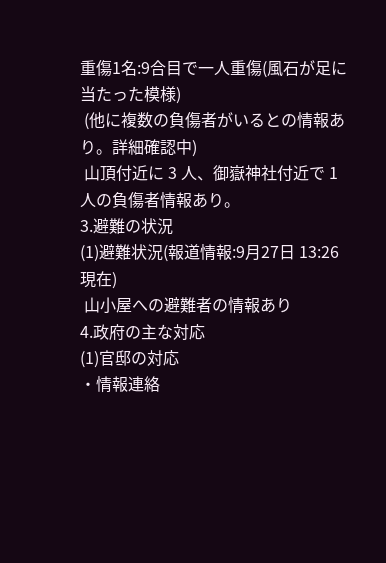重傷1名:9合目で一人重傷(風石が足に当たった模様)
 (他に複数の負傷者がいるとの情報あり。詳細確認中)
 山頂付近に 3 人、御嶽神社付近で 1 人の負傷者情報あり。
3.避難の状況
(1)避難状況(報道情報:9月27日 13:26現在)
 山小屋への避難者の情報あり
4.政府の主な対応
(1)官邸の対応
・情報連絡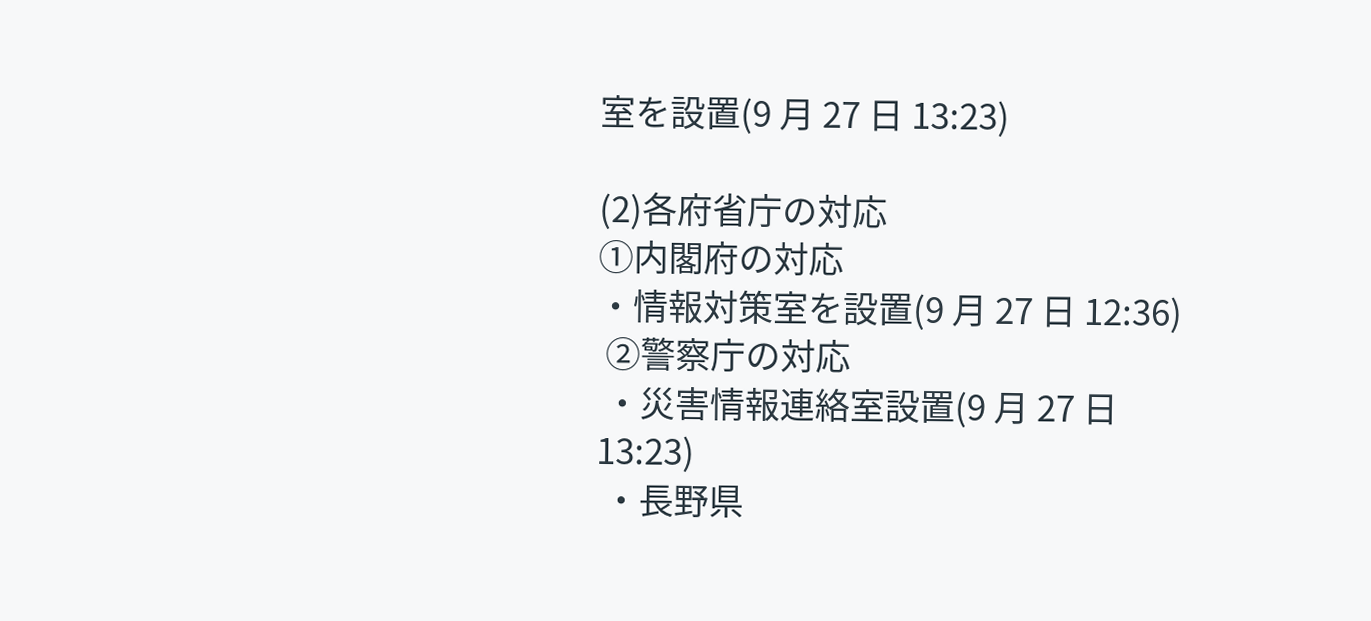室を設置(9 月 27 日 13:23)

(2)各府省庁の対応
①内閣府の対応
・情報対策室を設置(9 月 27 日 12:36)
 ②警察庁の対応
 ・災害情報連絡室設置(9 月 27 日 13:23)
 ・長野県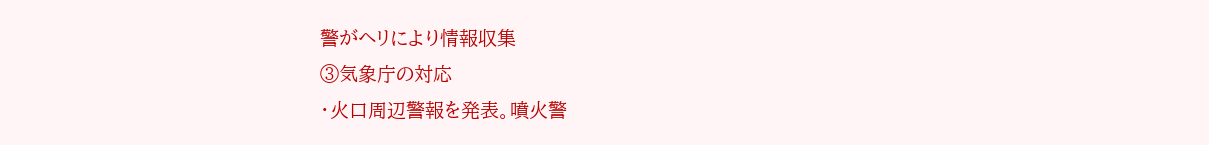警がヘリにより情報収集
③気象庁の対応
・火口周辺警報を発表。噴火警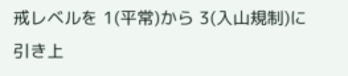戒レベルを 1(平常)から 3(入山規制)に引き上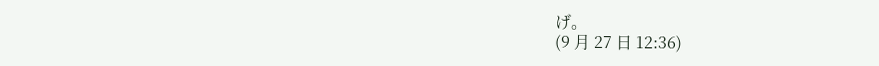げ。
(9 月 27 日 12:36)